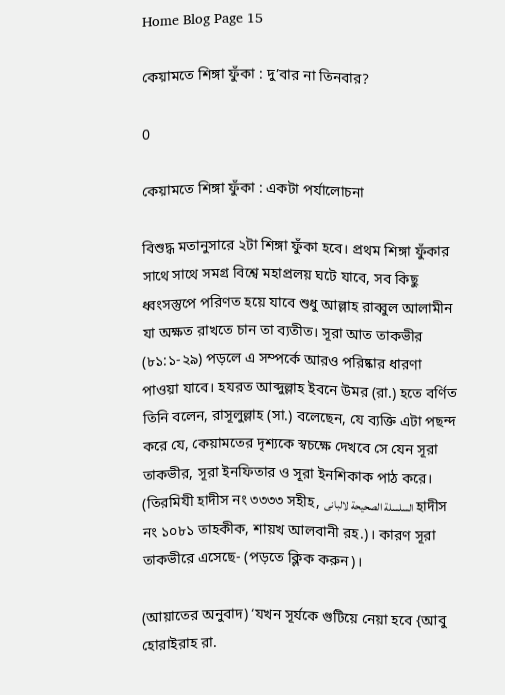Home Blog Page 15

কেয়ামতে শিঙ্গা ফুঁকা : দু’বার না তিনবার?

0

কেয়ামতে শিঙ্গা ফুঁকা : একটা পর্যালোচনা

বিশুদ্ধ মতানুসারে ২টা শিঙ্গা ফুঁকা হবে। প্রথম শিঙ্গা ফুঁকার সাথে সাথে সমগ্র বিশ্বে মহাপ্রলয় ঘটে যাবে, সব কিছু ধ্বংসস্তুপে পরিণত হয়ে যাবে শুধু আল্লাহ রাব্বুল আলামীন যা অক্ষত রাখতে চান তা ব্যতীত। সূরা আত তাকভীর (৮১:১-২৯) পড়লে এ সম্পর্কে আরও পরিষ্কার ধারণা পাওয়া যাবে। হযরত আব্দুল্লাহ ইবনে উমর (রা.) হতে বর্ণিত তিনি বলেন, রাসূলুল্লাহ (সা.) বলেছেন, যে ব্যক্তি এটা পছন্দ করে যে, কেয়ামতের দৃশ্যকে স্বচক্ষে দেখবে সে যেন সূরা তাকভীর, সূরা ইনফিতার ও সূরা ইনশিকাক পাঠ করে। (তিরমিযী হাদীস নং ৩৩৩৩ সহীহ, السلسلة الصحيحة لالبانى হাদীস নং ১০৮১ তাহকীক, শায়খ আলবানী রহ.)। কারণ সূরা তাকভীরে এসেছে- (পড়তে ক্লিক করুন)।

(আয়াতের অনুবাদ) ‘যখন সূর্যকে গুটিয়ে নেয়া হবে {আবু হোরাইরাহ রা.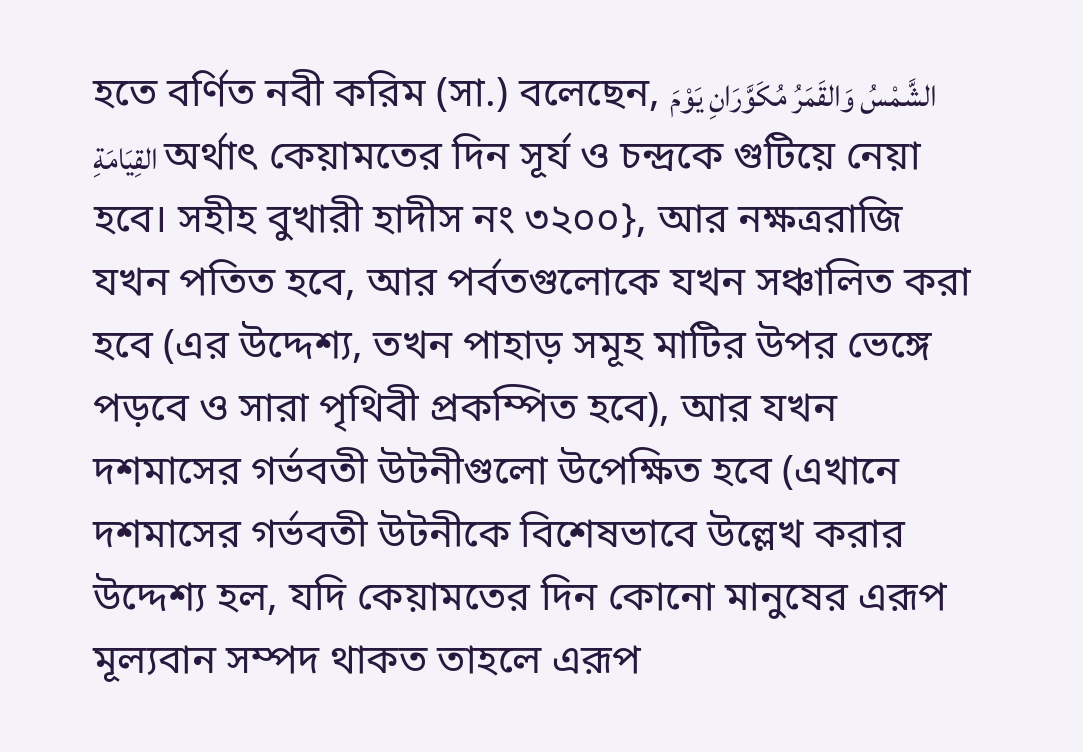হতে বর্ণিত নবী করিম (সা.) বলেছেন, الشَّمْسُ وَالقَمَرُ مُكَوَّرَانِ يَوْمَ القِيَامَةِ অর্থাৎ কেয়ামতের দিন সূর্য ও চন্দ্রকে গুটিয়ে নেয়া হবে। সহীহ বুখারী হাদীস নং ৩২০০}, আর নক্ষত্ররাজি যখন পতিত হবে, আর পর্বতগুলোকে যখন সঞ্চালিত করা হবে (এর উদ্দেশ্য, তখন পাহাড় সমূহ মাটির উপর ভেঙ্গে পড়বে ও সারা পৃথিবী প্রকম্পিত হবে), আর যখন দশমাসের গর্ভবতী উটনীগুলো উপেক্ষিত হবে (এখানে দশমাসের গর্ভবতী উটনীকে বিশেষভাবে উল্লেখ করার উদ্দেশ্য হল, যদি কেয়ামতের দিন কোনো মানুষের এরূপ মূল্যবান সম্পদ থাকত তাহলে এরূপ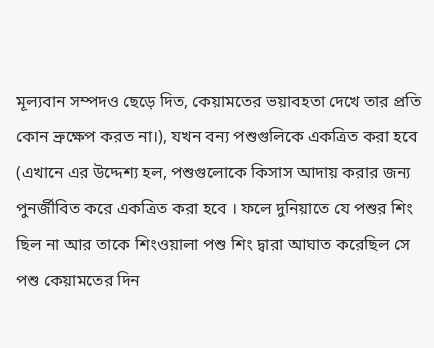মূল্যবান সম্পদও ছেড়ে দিত, কেয়ামতের ভয়াবহতা দেখে তার প্রতি কোন ভ্রুক্ষেপ করত না।), যখন বন্য পশুগুলিকে একত্রিত করা হবে (এখানে এর উদ্দেশ্য হল, পশুগুলোকে কিসাস আদায় করার জন্য পুনর্জীবিত করে একত্রিত করা হবে । ফলে দুনিয়াতে যে পশুর শিং ছিল না আর তাকে শিংওয়ালা পশু শিং দ্বারা আঘাত করেছিল সে পশু কেয়ামতের দিন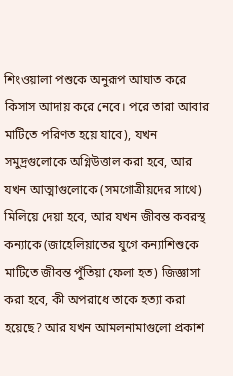শিংওয়ালা পশুকে অনুরূপ আঘাত করে কিসাস আদায় করে নেবে। পরে তারা আবার মাটিতে পরিণত হয়ে যাবে), যখন সমুদ্রগুলোকে অগ্নিউত্তাল করা হবে, আর যখন আত্মাগুলোকে (সমগোত্রীয়দের সাথে) মিলিয়ে দেয়া হবে, আর যখন জীবন্ত কবরস্থ কন্যাকে (জাহেলিয়াতের যুগে কন্যাশিশুকে মাটিতে জীবন্ত পুঁতিয়া ফেলা হত) জিজ্ঞাসা করা হবে, কী অপরাধে তাকে হত্যা করা হয়েছে? আর যখন আমলনামাগুলো প্রকাশ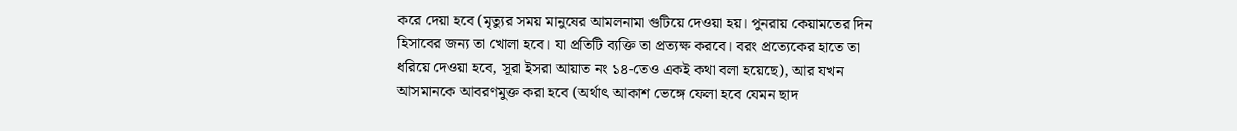করে দেয়া হবে (মৃত্যুর সময় মানুষের আমলনামা গুটিয়ে দেওয়া হয়। পুনরায় কেয়ামতের দিন হিসাবের জন্য তা খোলা হবে। যা প্রতিটি ব্যক্তি তা প্রত্যক্ষ করবে। বরং প্রত্যেকের হাতে তা ধরিয়ে দেওয়া হবে, সূরা ইসরা আয়াত নং ১৪-তেও একই কথা বলা হয়েছে), আর যখন আসমানকে আবরণমুক্ত করা হবে (অর্থাৎ আকাশ ভেঙ্গে ফেলা হবে যেমন ছাদ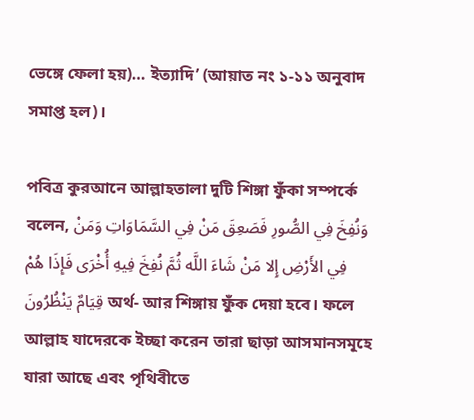ভেঙ্গে ফেলা হয়)… ইত্যাদি’ (আয়াত নং ১-১১ অনুবাদ সমাপ্ত হল)।

পবিত্র কুরআনে আল্লাহতালা দুটি শিঙ্গা ফুঁকা সম্পর্কে বলেন, وَنُفِخَ فِي الصُّورِ فَصَعِقَ مَنْ فِي السَّمَاوَاتِ وَمَنْ فِي الأَرْضِ إِلا مَنْ شَاءَ اللَّه ثُمَّ نُفِخَ فِيهِ أُخْرَى فَإِذَا هُمْ قِيَامٌ يَنْظُرُونَ অর্থ- আর শিঙ্গায় ফুঁক দেয়া হবে। ফলে আল্লাহ যাদেরকে ইচ্ছা করেন তারা ছাড়া আসমানসমূহে যারা আছে এবং পৃথিবীতে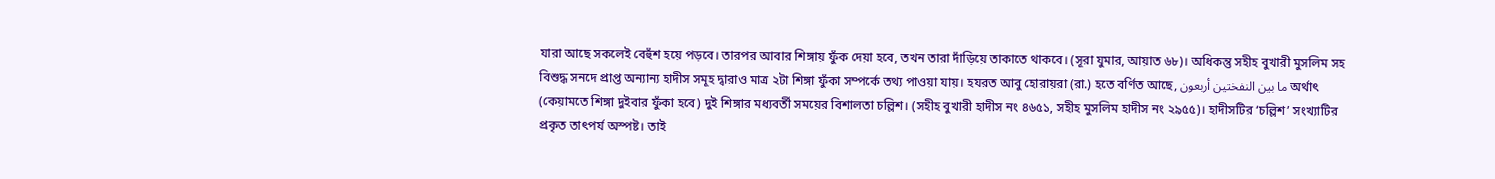যারা আছে সকলেই বেহুঁশ হয়ে পড়বে। তারপর আবার শিঙ্গায় ফুঁক দেয়া হবে, তখন তারা দাঁড়িয়ে তাকাতে থাকবে। (সূরা যুমার, আয়াত ৬৮)। অধিকন্তু সহীহ বুখারী মুসলিম সহ বিশুদ্ধ সনদে প্রাপ্ত অন্যান্য হাদীস সমূহ দ্বারাও মাত্র ২টা শিঙ্গা ফুঁকা সম্পর্কে তথ্য পাওয়া যায়। হযরত আবু হোরায়রা (রা.) হতে বর্ণিত আছে, ما بين النفختين أربعون অর্থাৎ (কেয়ামতে শিঙ্গা দুইবার ফুঁকা হবে) দুই শিঙ্গার মধ্যবর্তী সময়ের বিশালতা চল্লিশ। (সহীহ বুখারী হাদীস নং ৪৬৫১, সহীহ মুসলিম হাদীস নং ২৯৫৫)। হাদীসটির ‘চল্লিশ’ সংখ্যাটির প্রকৃত তাৎপর্য অস্পষ্ট। তাই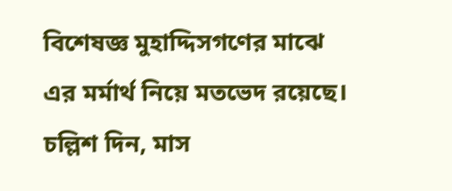বিশেষজ্ঞ মুহাদ্দিসগণের মাঝে এর মর্মার্থ নিয়ে মতভেদ রয়েছে। চল্লিশ দিন, মাস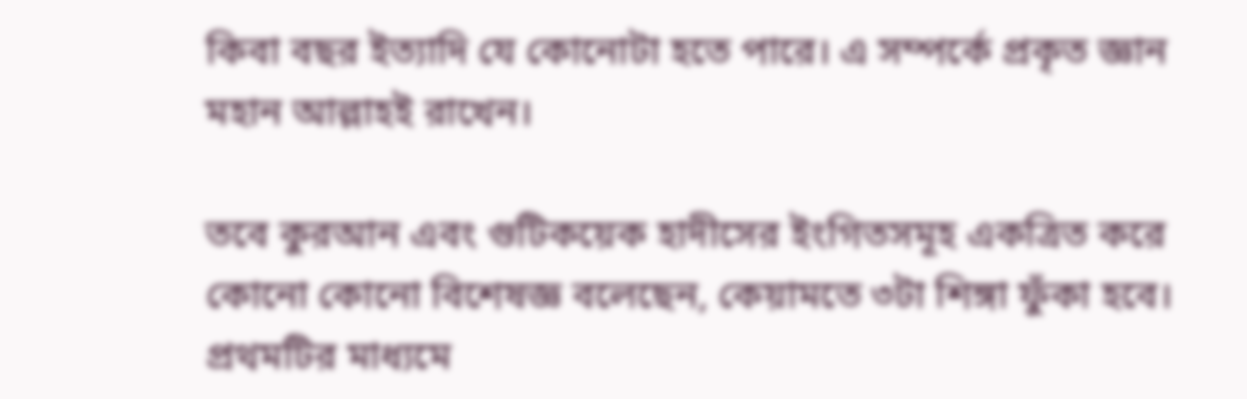কিবা বছর ইত্যাদি যে কোনোটা হতে পারে। এ সম্পর্কে প্রকৃত জ্ঞান মহান আল্লাহই রাখেন।

তবে কুরআন এবং গুটিকয়েক হাদীসের ইংগিতসমূহ একত্রিত করে কোনো কোনো বিশেষজ্ঞ বলেছেন, কেয়ামতে ৩টা শিঙ্গা ফুঁকা হবে। প্রথমটির মাধ্যমে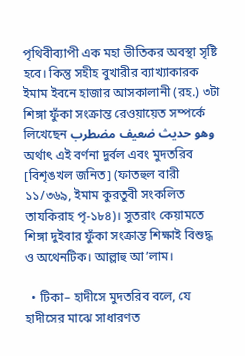পৃথিবীব্যাপী এক মহা ভীতিকর অবস্থা সৃষ্টি হবে। কিন্তু সহীহ বুখারীর ব্যাখ্যাকারক ইমাম ইবনে হাজার আসকালানী (রহ.) ৩টা শিঙ্গা ফুঁকা সংক্রান্ত রেওয়ায়েত সম্পর্কে লিখেছেন وهو حديث ضعيف مضطرب অর্থাৎ এই বর্ণনা দুর্বল এবং মুদতরিব [বিশৃঙখল জনিত] (ফাতহুল বারী ১১/৩৬৯, ইমাম কুরতুবী সংকলিত তাযকিরাহ পৃ-১৮৪)। সুতরাং কেয়ামতে শিঙ্গা দুইবার ফুঁকা সংক্রান্ত শিক্ষাই বিশুদ্ধ ও অথেনটিক। আল্লাহু আ’লাম।

  • টিকা– হাদীসে মুদতরিব বলে, যে হাদীসের মাঝে সাধারণত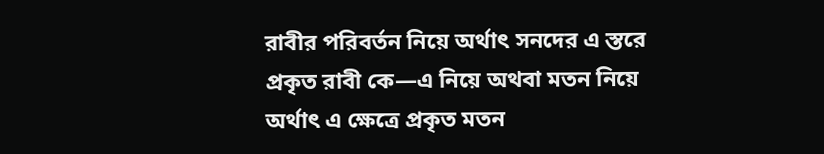রাবীর পরিবর্তন নিয়ে অর্থাৎ সনদের এ স্তরে প্রকৃত রাবী কে—এ নিয়ে অথবা মতন নিয়ে অর্থাৎ এ ক্ষেত্রে প্রকৃত মতন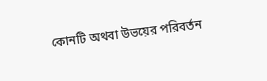কোনটি অথবা উভয়ের পরিবর্তন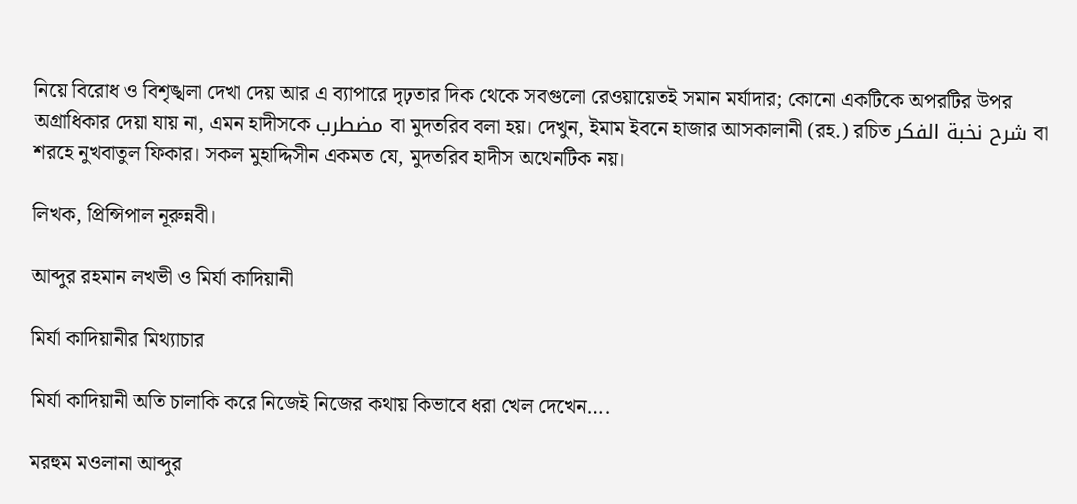নিয়ে বিরোধ ও বিশৃঙ্খলা দেখা দেয় আর এ ব্যাপারে দৃঢ়তার দিক থেকে সবগুলো রেওয়ায়েতই সমান মর্যাদার; কোনো একটিকে অপরটির উপর অগ্রাধিকার দেয়া যায় না, এমন হাদীসকে مضطرب বা মুদতরিব বলা হয়। দেখুন, ইমাম ইবনে হাজার আসকালানী (রহ.) রচিত شرح نخبة الفكر বা শরহে নুখবাতুল ফিকার। সকল মুহাদ্দিসীন একমত যে, মুদতরিব হাদীস অথেনটিক নয়।

লিখক, প্রিন্সিপাল নূরুন্নবী।

আব্দুর রহমান লখভী ও মির্যা কাদিয়ানী

মির্যা কাদিয়ানীর মিথ্যাচার

মির্যা কাদিয়ানী অতি চালাকি করে নিজেই নিজের কথায় কিভাবে ধরা খেল দেখেন….

মরহুম মওলানা আব্দুর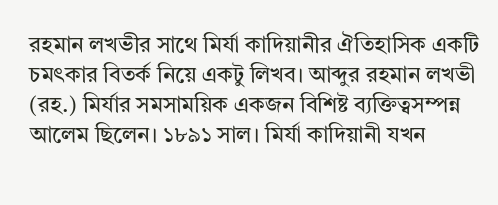রহমান লখভীর সাথে মির্যা কাদিয়ানীর ঐতিহাসিক একটি চমৎকার বিতর্ক নিয়ে একটু লিখব। আব্দুর রহমান লখভী (রহ.) মির্যার সমসাময়িক একজন বিশিষ্ট ব্যক্তিত্বসম্পন্ন আলেম ছিলেন। ১৮৯১ সাল। মির্যা কাদিয়ানী যখন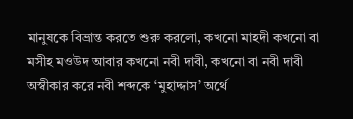মানুষকে বিভ্রান্ত করতে শুরু করলো, কখনো মাহদী কখনো বা মসীহ মওউদ আবার কখনো নবী দাবী, কখনো বা নবী দাবী অস্বীকার করে নবী শব্দকে ‘মুহাদ্দাস’ অর্থে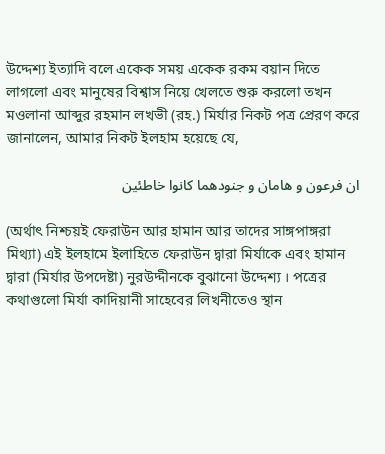উদ্দেশ্য ইত্যাদি বলে একেক সময় একেক রকম বয়ান দিতে লাগলো এবং মানুষের বিশ্বাস নিয়ে খেলতে শুরু করলো তখন মওলানা আব্দুর রহমান লখভী (রহ.) মির্যার নিকট পত্র প্রেরণ করে জানালেন, আমার নিকট ইলহাম হয়েছে যে,

ان فرعون و هامان و جنودهما كانوا خاطئين

(অর্থাৎ নিশ্চয়ই ফেরাউন আর হামান আর তাদের সাঙ্গপাঙ্গরা মিথ্যা) এই ইলহামে ইলাহিতে ফেরাউন দ্বারা মির্যাকে এবং হামান দ্বারা (মির্যার উপদেষ্টা) নুরউদ্দীনকে বুঝানো উদ্দেশ্য । পত্রের কথাগুলো মির্যা কাদিয়ানী সাহেবের লিখনীতেও স্থান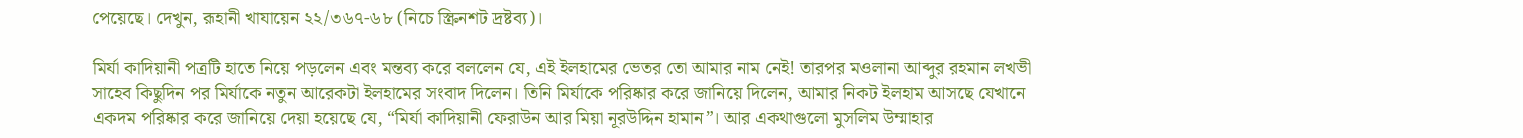পেয়েছে। দেখুন, রূহানী খাযায়েন ২২/৩৬৭-৬৮ (নিচে স্ক্রিনশট দ্রষ্টব্য)।

মির্যা কাদিয়ানী পত্রটি হাতে নিয়ে পড়লেন এবং মন্তব্য করে বললেন যে, এই ইলহামের ভেতর তো আমার নাম নেই! তারপর মওলানা আব্দুর রহমান লখভী সাহেব কিছুদিন পর মির্যাকে নতুন আরেকটা ইলহামের সংবাদ দিলেন। তিনি মির্যাকে পরিষ্কার করে জানিয়ে দিলেন, আমার নিকট ইলহাম আসছে যেখানে একদম পরিষ্কার করে জানিয়ে দেয়া হয়েছে যে, “মির্যা কাদিয়ানী ফেরাউন আর মিয়া নূরউদ্দিন হামান”। আর একথাগুলো মুসলিম উম্মাহার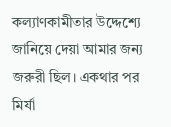কল্যাণকামীতার উদ্দেশ্যে জানিয়ে দেয়া আমার জন্য জরুরী ছিল। একথার পর মির্যা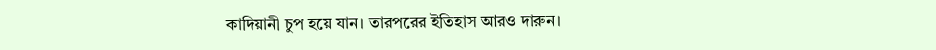কাদিয়ানী চুপ হয়ে যান। তারপরের ইতিহাস আরও দারুন।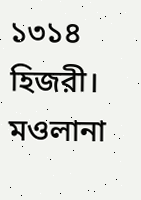১৩১৪ হিজরী। মওলানা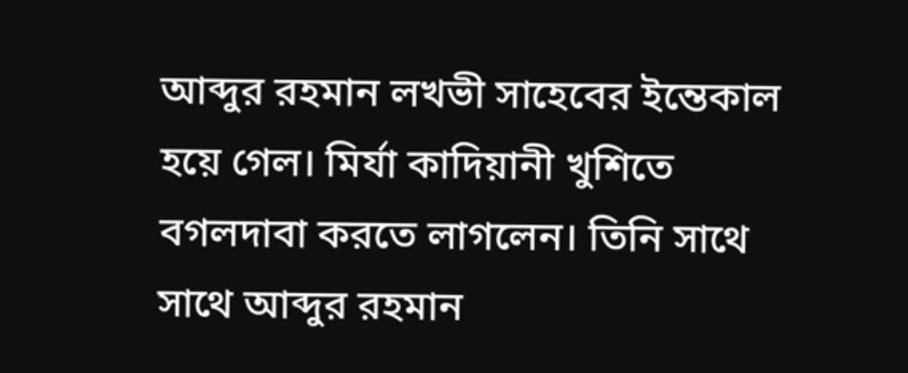আব্দুর রহমান লখভী সাহেবের ইন্তেকাল হয়ে গেল। মির্যা কাদিয়ানী খুশিতে বগলদাবা করতে লাগলেন। তিনি সাথে সাথে আব্দুর রহমান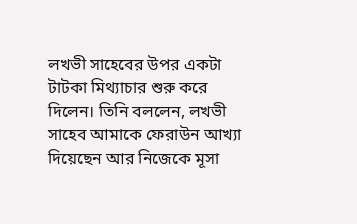লখভী সাহেবের উপর একটা টাটকা মিথ্যাচার শুরু করে দিলেন। তিনি বললেন, লখভী সাহেব আমাকে ফেরাউন আখ্যা দিয়েছেন আর নিজেকে মূসা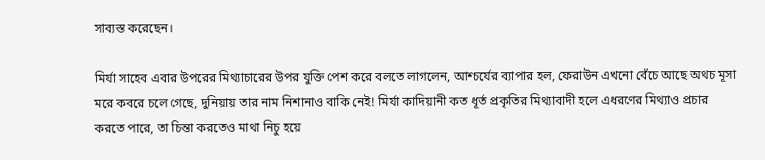সাব্যস্ত করেছেন।

মির্যা সাহেব এবার উপরের মিথ্যাচারের উপর যুক্তি পেশ করে বলতে লাগলেন, আশ্চর্যের ব্যাপার হল, ফেরাউন এখনো বেঁচে আছে অথচ মূসা মরে কবরে চলে গেছে, দুনিয়ায় তার নাম নিশানাও বাকি নেই! মির্যা কাদিয়ানী কত ধূর্ত প্রকৃতির মিথ্যাবাদী হলে এধরণের মিথ্যাও প্রচার করতে পারে, তা চিন্তা করতেও মাথা নিচু হয়ে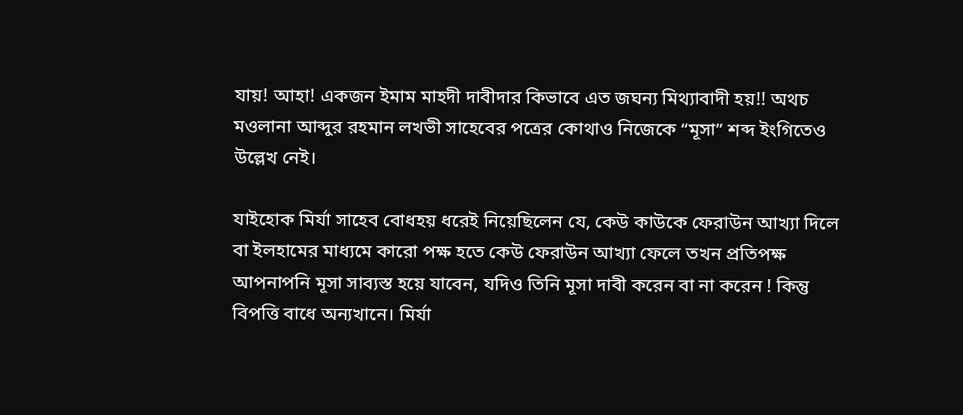যায়! আহা! একজন ইমাম মাহদী দাবীদার কিভাবে এত জঘন্য মিথ্যাবাদী হয়!! অথচ মওলানা আব্দুর রহমান লখভী সাহেবের পত্রের কোথাও নিজেকে “মূসা” শব্দ ইংগিতেও উল্লেখ নেই।

যাইহোক মির্যা সাহেব বোধহয় ধরেই নিয়েছিলেন যে, কেউ কাউকে ফেরাউন আখ্যা দিলে বা ইলহামের মাধ্যমে কারো পক্ষ হতে কেউ ফেরাউন আখ্যা ফেলে তখন প্রতিপক্ষ আপনাপনি মূসা সাব্যস্ত হয়ে যাবেন, যদিও তিনি মূসা দাবী করেন বা না করেন ! কিন্তু বিপত্তি বাধে অন্যখানে। মির্যা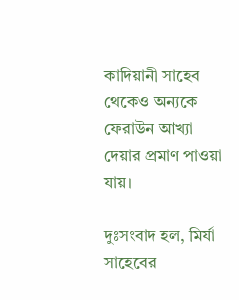কাদিয়ানী সাহেব থেকেও অন্যকে ফেরাউন আখ্যা দেয়ার প্রমাণ পাওয়া যায়।

দুঃসংবাদ হল, মির্যা সাহেবের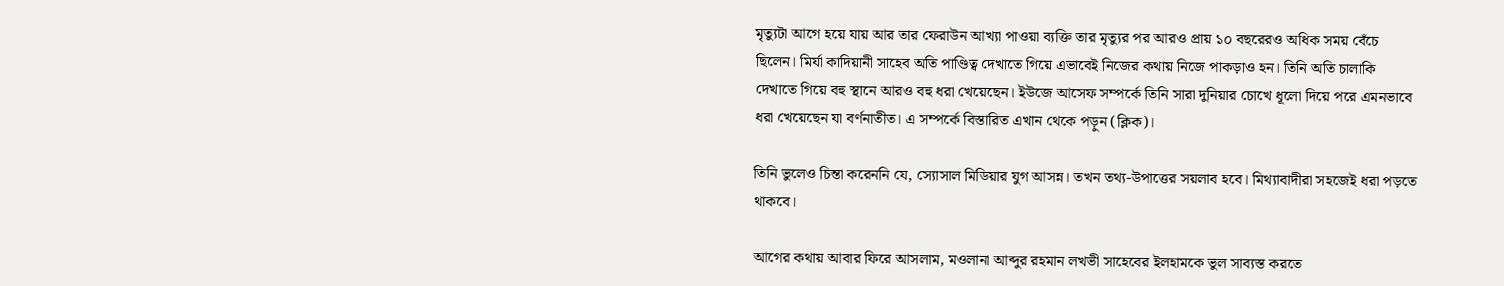মৃত্যুটা আগে হয়ে যায় আর তার ফেরাউন আখ্যা পাওয়া ব্যক্তি তার মৃত্যুর পর আরও প্রায় ১০ বছরেরও অধিক সময় বেঁচে ছিলেন। মির্যা কাদিয়ানী সাহেব অতি পাণ্ডিত্ব দেখাতে গিয়ে এভাবেই নিজের কথায় নিজে পাকড়াও হন। তিনি অতি চালাকি দেখাতে গিয়ে বহু স্থানে আরও বহু ধরা খেয়েছেন। ইউজে আসেফ সম্পর্কে তিনি সারা দুনিয়ার চোখে ধূলো দিয়ে পরে এমনভাবে ধরা খেয়েছেন যা বর্ণনাতীত। এ সম্পর্কে বিস্তারিত এখান থেকে পড়ুন (ক্লিক)।

তিনি ভুলেও চিন্তা করেননি যে, স্যোসাল মিডিয়ার যুগ আসন্ন। তখন তথ্য-উপাত্তের সয়লাব হবে। মিথ্যাবাদীরা সহজেই ধরা পড়তে থাকবে।

আগের কথায় আবার ফিরে আসলাম, মওলানা আব্দুর রহমান লখভী সাহেবের ইলহামকে ভুল সাব্যস্ত করতে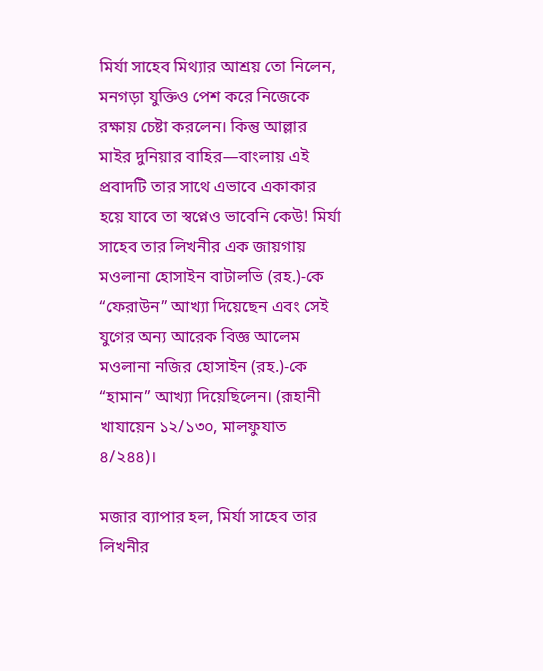মির্যা সাহেব মিথ্যার আশ্রয় তো নিলেন, মনগড়া যুক্তিও পেশ করে নিজেকে রক্ষায় চেষ্টা করলেন। কিন্তু আল্লার মাইর দুনিয়ার বাহির—বাংলায় এই প্রবাদটি তার সাথে এভাবে একাকার হয়ে যাবে তা স্বপ্নেও ভাবেনি কেউ! মির্যা সাহেব তার লিখনীর এক জায়গায় মওলানা হোসাইন বাটালভি (রহ.)-কে “ফেরাউন” আখ্যা দিয়েছেন এবং সেই যুগের অন্য আরেক বিজ্ঞ আলেম মওলানা নজির হোসাইন (রহ.)-কে “হামান” আখ্যা দিয়েছিলেন। (রূহানী খাযায়েন ১২/১৩০, মালফুযাত ৪/২৪৪)।

মজার ব্যাপার হল, মির্যা সাহেব তার লিখনীর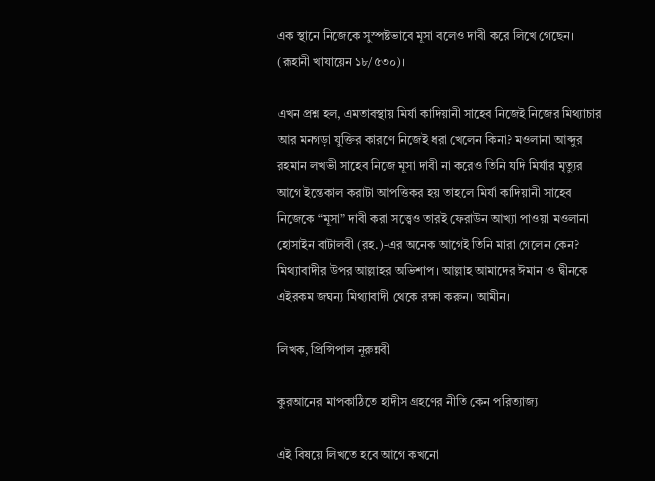এক স্থানে নিজেকে সুস্পষ্টভাবে মূসা বলেও দাবী করে লিখে গেছেন। (রূহানী খাযায়েন ১৮/৫৩০)।

এখন প্রশ্ন হল, এমতাবস্থায় মির্যা কাদিয়ানী সাহেব নিজেই নিজের মিথ্যাচার আর মনগড়া যুক্তির কারণে নিজেই ধরা খেলেন কিনা? মওলানা আব্দুর রহমান লখভী সাহেব নিজে মূসা দাবী না করেও তিনি যদি মির্যার মৃত্যুর আগে ইন্তেকাল করাটা আপত্তিকর হয় তাহলে মির্যা কাদিয়ানী সাহেব নিজেকে “মূসা” দাবী করা সত্ত্বেও তারই ফেরাউন আখ্যা পাওয়া মওলানা হোসাইন বাটালবী (রহ.)-এর অনেক আগেই তিনি মারা গেলেন কেন? মিথ্যাবাদীর উপর আল্লাহর অভিশাপ। আল্লাহ আমাদের ঈমান ও দ্বীনকে এইরকম জঘন্য মিথ্যাবাদী থেকে রক্ষা করুন। আমীন।

লিখক, প্রিন্সিপাল নূরুন্নবী

কুরআনের মাপকাঠিতে হাদীস গ্রহণের নীতি কেন পরিত্যাজ্য

এই বিষয়ে লিখতে হবে আগে কখনো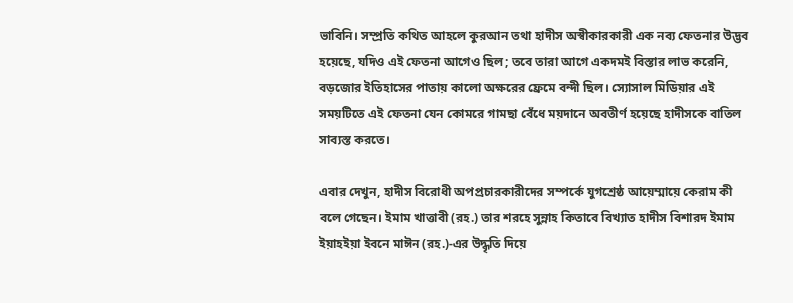ভাবিনি। সম্প্রতি কথিত আহলে কুরআন তথা হাদীস অস্বীকারকারী এক নব্য ফেতনার উদ্ভব হয়েছে, যদিও এই ফেতনা আগেও ছিল; তবে তারা আগে একদমই বিস্তার লাভ করেনি, বড়জোর ইতিহাসের পাতায় কালো অক্ষরের ফ্রেমে বন্দী ছিল। স্যোসাল মিডিয়ার এই সময়টিতে এই ফেতনা যেন কোমরে গামছা বেঁধে ময়দানে অবতীর্ণ হয়েছে হাদীসকে বাতিল সাব্যস্ত করতে।

এবার দেখুন, হাদীস বিরোধী অপপ্রচারকারীদের সম্পর্কে যুগশ্রেষ্ঠ আয়েম্মায়ে কেরাম কী বলে গেছেন। ইমাম খাত্তাবী (রহ.) তার শরহে সুন্নাহ কিতাবে বিখ্যাত হাদীস বিশারদ ইমাম ইয়াহইয়া ইবনে মাঈন (রহ.)-এর উদ্ধৃতি দিয়ে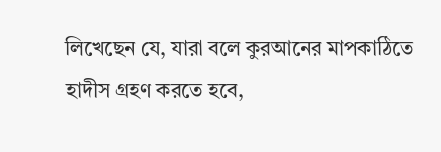লিখেছেন যে, যারা বলে কুরআনের মাপকাঠিতে হাদীস গ্রহণ করতে হবে,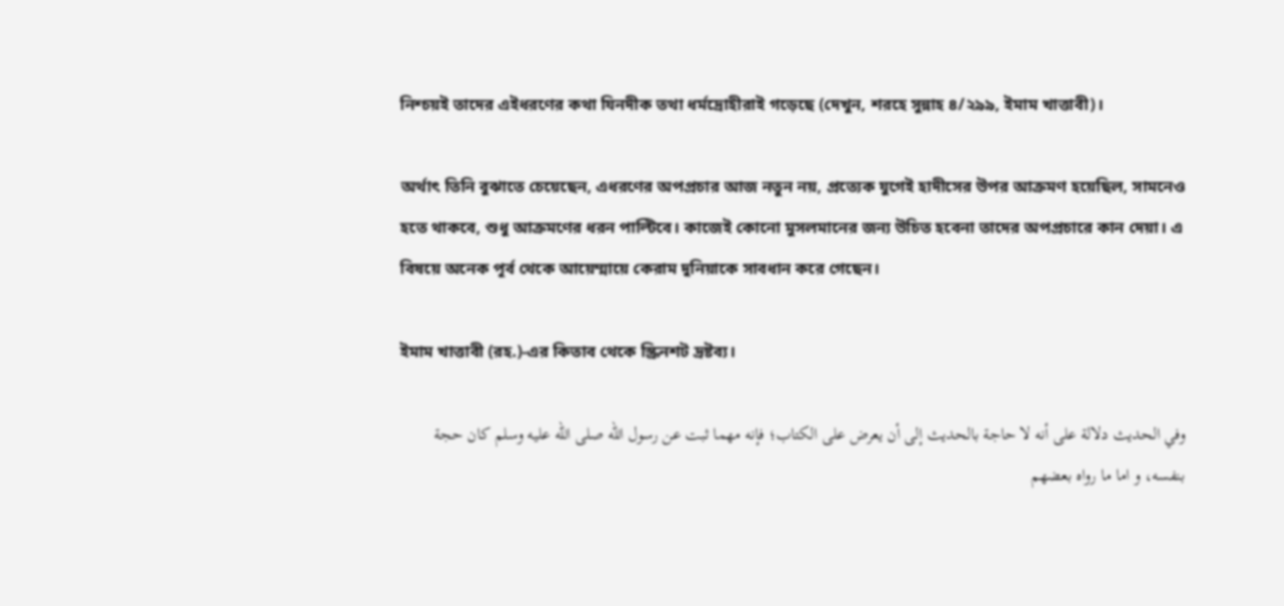নিশ্চয়ই তাদের এইধরণের কথা যিনদীক তথা ধর্মদ্রোহীরাই গড়েছে (দেখুন, শরহে সুন্নাহ ৪/২৯৯, ইমাম খাত্তাবী)।

অর্থাৎ তিনি বুঝাতে চেয়েছেন, এধরণের অপপ্রচার আজ নতুন নয়, প্রত্যেক যুগেই হাদীসের উপর আক্রমণ হয়েছিল, সামনেও হতে থাকবে, শুধু আক্রমণের ধরন পাল্টিবে। কাজেই কোনো মুসলমানের জন্য উচিত হবেনা তাদের অপপ্রচারে কান দেয়া। এ বিষয়ে অনেক পূর্ব থেকে আয়েম্মায়ে কেরাম দুনিয়াকে সাবধান করে গেছেন।

ইমাম খাত্তাবী (রহ.)-এর কিতাব থেকে স্ক্রিনশট দ্রষ্টব্য।

وفي الحديث دلالة على أنه لا حاجة بالحديث إلى أن يعرض على الكتاب؛ فإنه مهما ثبت عن رسول الله صلى الله عليه وسلم كان حجة بنفسه، و اما ما رواه بعضهم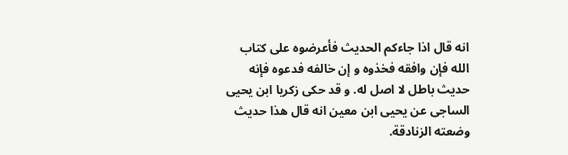انه قال اذا جاءكم الحديث فأعرضوه على كتاب الله فإن وافقه فخذوه و إن خالفه فدعوه فإنه حديث باطل لا اصل له. و قد حكى زكريا ابن يحيى الساجى عن يحيى ابن معين انه قال هذا حديث وضعته الزنادقة.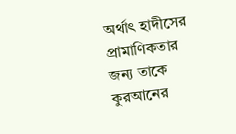অর্থাৎ হাদীসের প্রামাণিকতার জন্য তাকে কুরআনের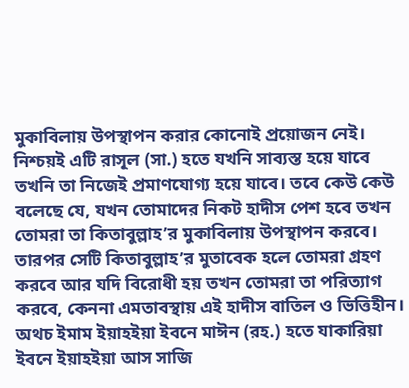মুকাবিলায় উপস্থাপন করার কোনোই প্রয়োজন নেই। নিশ্চয়ই এটি রাসূল (সা.) হতে যখনি সাব্যস্ত হয়ে যাবে তখনি তা নিজেই প্রমাণযোগ্য হয়ে যাবে। তবে কেউ কেউ বলেছে যে, যখন তোমাদের নিকট হাদীস পেশ হবে তখন তোমরা তা কিতাবুল্লাহ’র মুকাবিলায় উপস্থাপন করবে। তারপর সেটি কিতাবুল্লাহ’র মুতাবেক হলে তোমরা গ্রহণ করবে আর যদি বিরোধী হয় তখন তোমরা তা পরিত্যাগ করবে, কেননা এমতাবস্থায় এই হাদীস বাতিল ও ভিত্তিহীন। অথচ ইমাম ইয়াহইয়া ইবনে মাঈন (রহ.) হতে যাকারিয়া ইবনে ইয়াহইয়া আস সাজি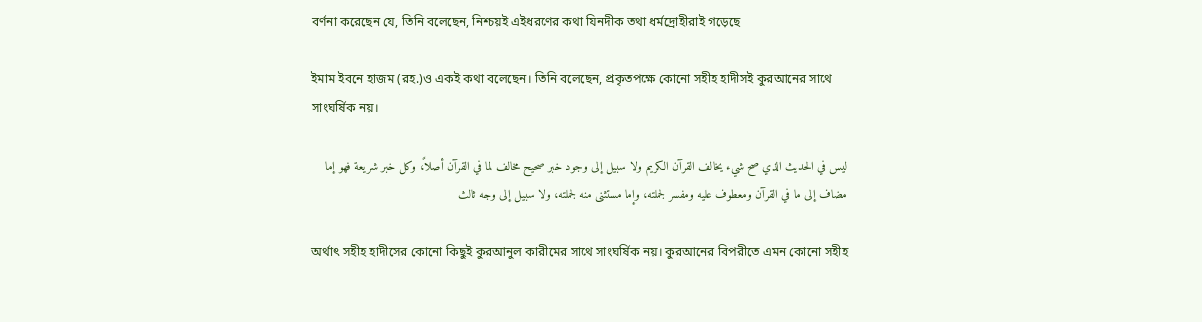বর্ণনা করেছেন যে, তিনি বলেছেন, নিশ্চয়ই এইধরণের কথা যিনদীক তথা ধর্মদ্রোহীরাই গড়েছে

ইমাম ইবনে হাজম (রহ.)ও একই কথা বলেছেন। তিনি বলেছেন, প্রকৃতপক্ষে কোনো সহীহ হাদীসই কুরআনের সাথে সাংঘর্ষিক নয়।

ليس في الحديث الذي صح شيء يخالف القرآن الكريم ولا سبيل إلى وجود خبر صحيح مخالف لما في القرآن أصلاً، وكل خبر شريعة فهو إما مضاف إلى ما في القرآن ومعطوف عليه ومفسر لجملته، وإما مستثنى منه لجملته، ولا سبيل إلى وجه ثالث

অর্থাৎ সহীহ হাদীসের কোনো কিছুই কুরআনুল কারীমের সাথে সাংঘর্ষিক নয়। কুরআনের বিপরীতে এমন কোনো সহীহ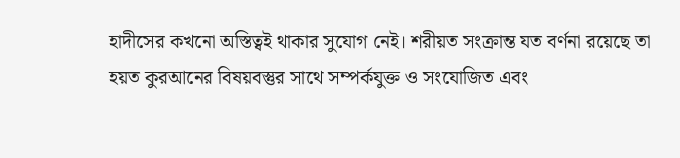হাদীসের কখনো অস্তিত্বই থাকার সুযোগ নেই। শরীয়ত সংক্রান্ত যত বর্ণনা রয়েছে তা হয়ত কুরআনের বিষয়বস্তুর সাথে সম্পর্কযুক্ত ও সংযোজিত এবং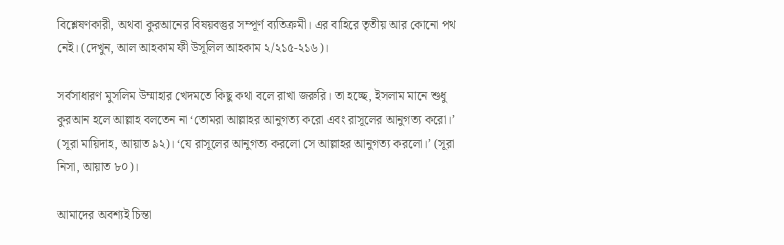বিশ্লেষণকারী, অথবা কুরআনের বিষয়বস্তুর সম্পূর্ণ ব্যতিক্রমী। এর বাহিরে তৃতীয় আর কোনো পথ নেই। (দেখুন, আল আহকাম ফী উসূলিল আহকাম ২/২১৫-২১৬)।

সর্বসাধারণ মুসলিম উম্মাহার খেদমতে কিছু কথা বলে রাখা জরুরি। তা হচ্ছে, ইসলাম মানে শুধু কুরআন হলে আল্লাহ বলতেন না ‘তোমরা আল্লাহর আনুগত্য করো এবং রাসূলের আনুগত্য করো।’ (সূরা মায়িদাহ, আয়াত ৯২)। ‘যে রাসূলের আনুগত্য করলো সে আল্লাহর আনুগত্য করলো।’ (সূরা নিসা, আয়াত ৮০)।

আমাদের অবশ্যই চিন্তা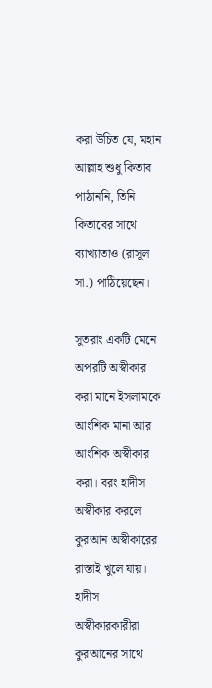করা উচিত যে, মহান আল্লাহ শুধু কিতাব পাঠাননি, তিনি কিতাবের সাথে ব্যাখ্যাতাও (রাসূল সা.) পাঠিয়েছেন।

সুতরাং একটি মেনে অপরটি অস্বীকার করা মানে ইসলামকে আংশিক মানা আর আংশিক অস্বীকার করা। বরং হাদীস অস্বীকার করলে কুরআন অস্বীকারের রাস্তাই খুলে যায়। হাদীস অস্বীকারকারীরা কুরআনের সাথে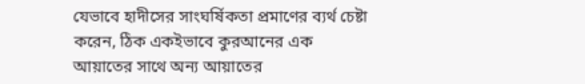যেভাবে হাদীসের সাংঘর্ষিকতা প্রমাণের ব্যর্থ চেষ্টা করেন, ঠিক একইভাবে কুরআনের এক আয়াতের সাথে অন্য আয়াতের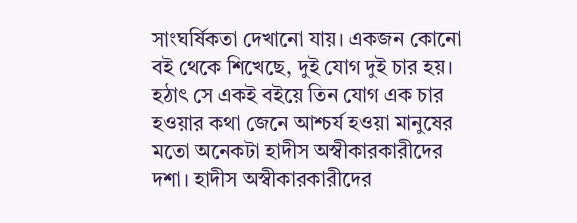সাংঘর্ষিকতা দেখানো যায়। একজন কোনো বই থেকে শিখেছে, দুই যোগ দুই চার হয়। হঠাৎ সে একই বইয়ে তিন যোগ এক চার হওয়ার কথা জেনে আশ্চর্য হওয়া মানুষের মতো অনেকটা হাদীস অস্বীকারকারীদের দশা। হাদীস অস্বীকারকারীদের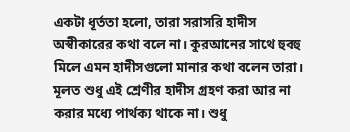একটা ধূর্ততা হলো, তারা সরাসরি হাদীস অস্বীকারের কথা বলে না। কুরআনের সাথে হুবহু মিলে এমন হাদীসগুলো মানার কথা বলেন তারা। মূলত শুধু এই শ্রেণীর হাদীস গ্রহণ করা আর না করার মধ্যে পার্থক্য থাকে না। শুধু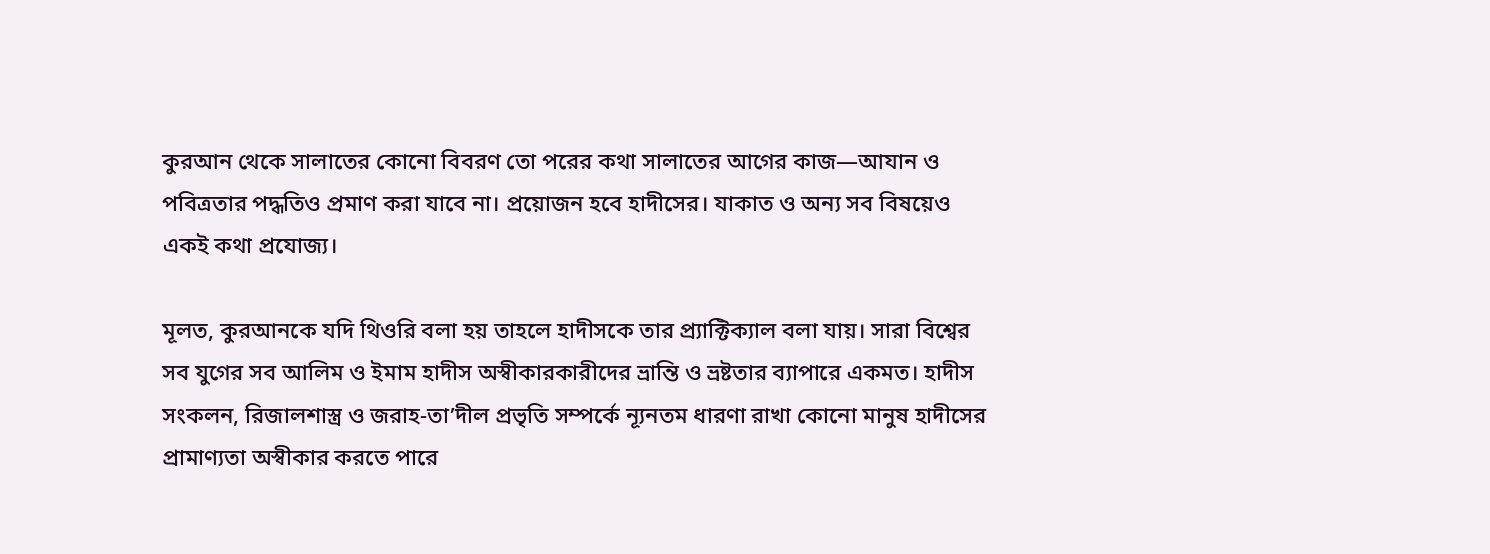কুরআন থেকে সালাতের কোনো বিবরণ তো পরের কথা সালাতের আগের কাজ—আযান ও পবিত্রতার পদ্ধতিও প্রমাণ করা যাবে না। প্রয়োজন হবে হাদীসের। যাকাত ও অন্য সব বিষয়েও একই কথা প্রযোজ্য।

মূলত, কুরআনকে যদি থিওরি বলা হয় তাহলে হাদীসকে তার প্র্যাক্টিক্যাল বলা যায়। সারা বিশ্বের সব যুগের সব আলিম ও ইমাম হাদীস অস্বীকারকারীদের ভ্রান্তি ও ভ্রষ্টতার ব্যাপারে একমত। হাদীস সংকলন, রিজালশাস্ত্র ও জরাহ-তা’দীল প্রভৃতি সম্পর্কে ন্যূনতম ধারণা রাখা কোনো মানুষ হাদীসের প্রামাণ্যতা অস্বীকার করতে পারে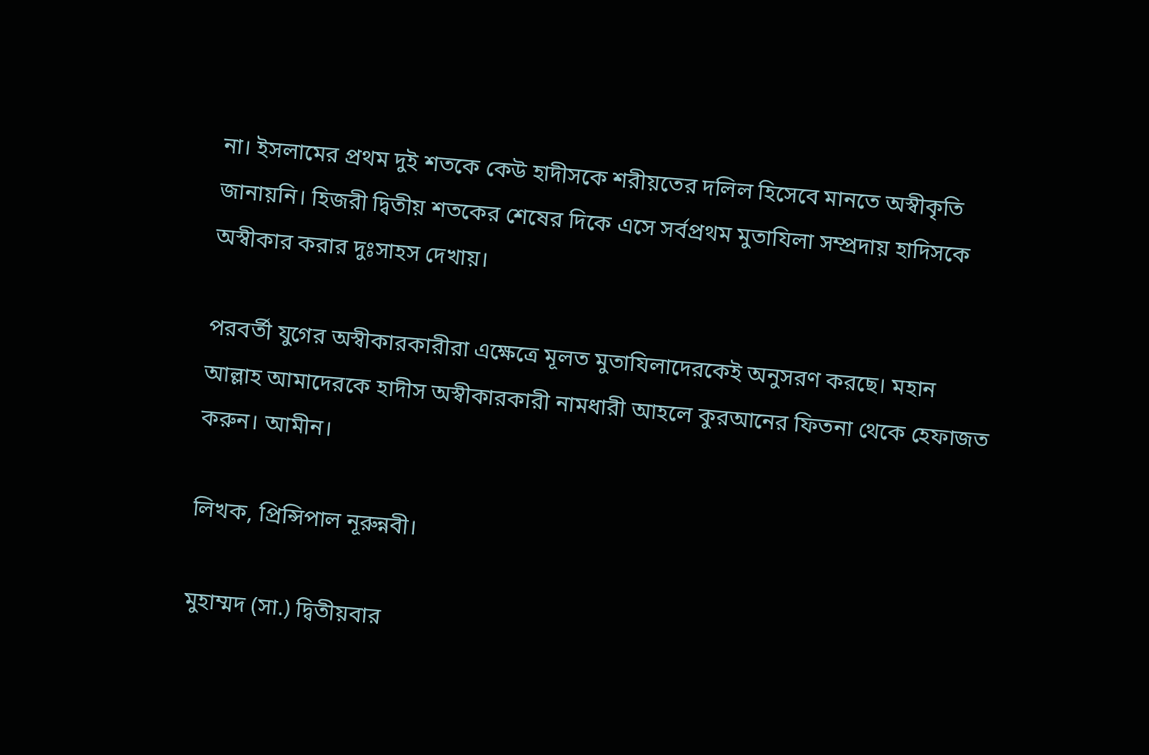না। ইসলামের প্রথম দুই শতকে কেউ হাদীসকে শরীয়তের দলিল হিসেবে মানতে অস্বীকৃতি জানায়নি। হিজরী দ্বিতীয় শতকের শেষের দিকে এসে সর্বপ্রথম মুতাযিলা সম্প্রদায় হাদিসকে অস্বীকার করার দুঃসাহস দেখায়।

পরবর্তী যুগের অস্বীকারকারীরা এক্ষেত্রে মূলত মুতাযিলাদেরকেই অনুসরণ করছে। মহান আল্লাহ আমাদেরকে হাদীস অস্বীকারকারী নামধারী আহলে কুরআনের ফিতনা থেকে হেফাজত করুন। আমীন।

লিখক, প্রিন্সিপাল নূরুন্নবী।

মুহাম্মদ (সা.) দ্বিতীয়বার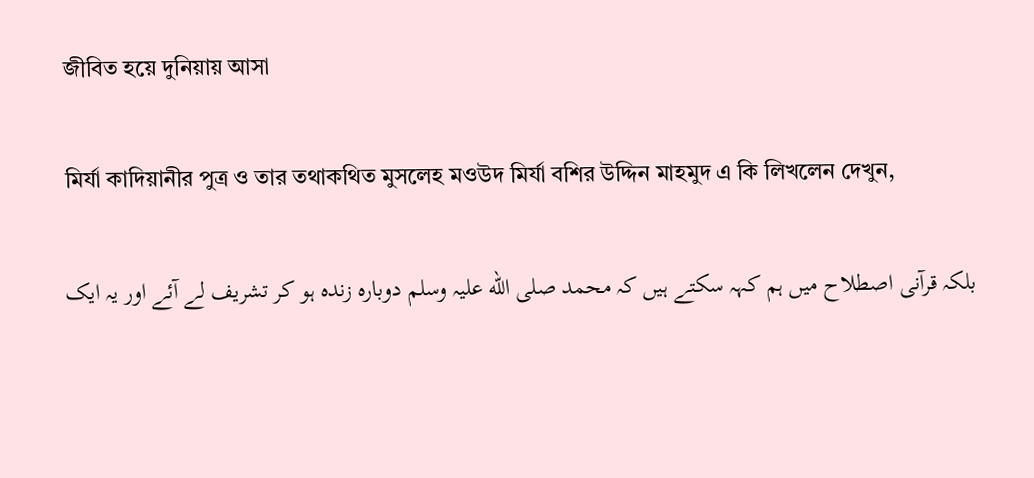জীবিত হয়ে দুনিয়ায় আসা

মির্যা কাদিয়ানীর পুত্র ও তার তথাকথিত মুসলেহ মওউদ মির্যা বশির উদ্দিন মাহমুদ এ কি লিখলেন দেখুন,

بلکہ قرآنی اصطلاح میں ہم کہہ سکتے ہیں کہ محمد صلی الله علیہ وسلم دوبارہ زندہ ہو کر تشریف لے آئے اور یہ ایک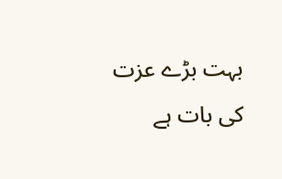بہت بڑے عزت کی بات ہے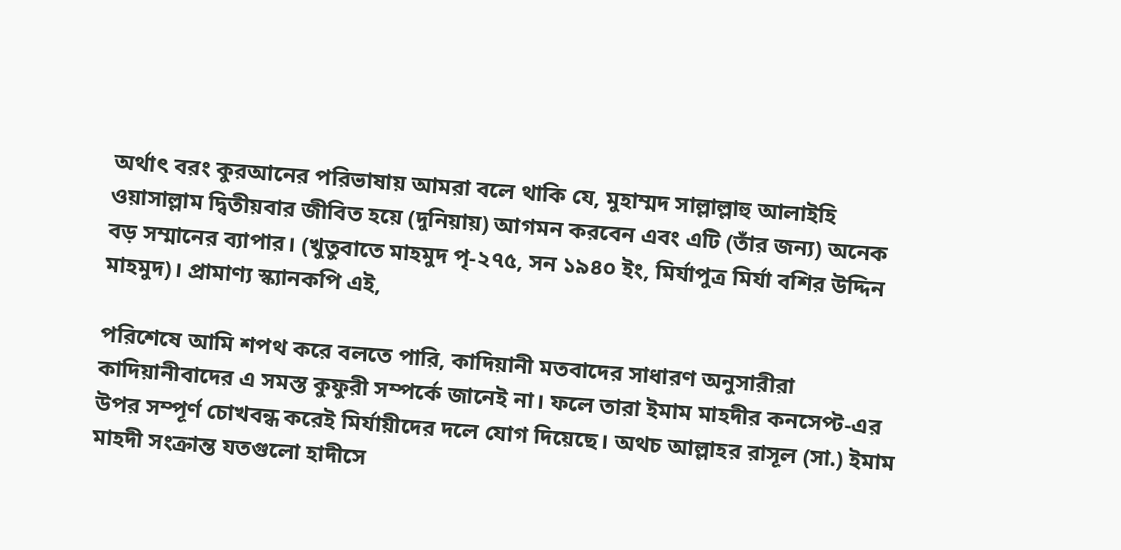অর্থাৎ বরং কুরআনের পরিভাষায় আমরা বলে থাকি যে, মুহাম্মদ সাল্লাল্লাহু আলাইহি ওয়াসাল্লাম দ্বিতীয়বার জীবিত হয়ে (দুনিয়ায়) আগমন করবেন এবং এটি (তাঁর জন্য) অনেক বড় সম্মানের ব্যাপার। (খুতুবাতে মাহমুদ পৃ-২৭৫, সন ১৯৪০ ইং, মির্যাপুত্র মির্যা বশির উদ্দিন মাহমুদ)। প্রামাণ্য স্ক্যানকপি এই,

পরিশেষে আমি শপথ করে বলতে পারি, কাদিয়ানী মতবাদের সাধারণ অনুসারীরা কাদিয়ানীবাদের এ সমস্ত কুফুরী সম্পর্কে জানেই না। ফলে তারা ইমাম মাহদীর কনসেপ্ট-এর উপর সম্পূর্ণ চোখবন্ধ করেই মির্যায়ীদের দলে যোগ দিয়েছে। অথচ আল্লাহর রাসূল (সা.) ইমাম মাহদী সংক্রান্ত যতগুলো হাদীসে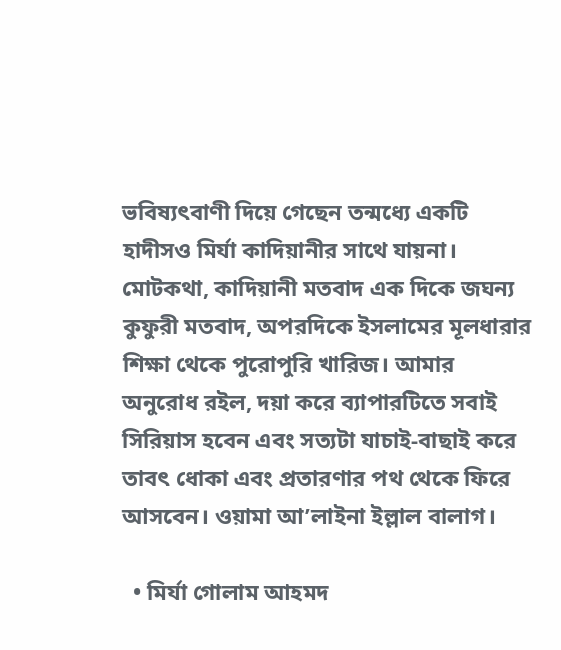ভবিষ্যৎবাণী দিয়ে গেছেন তন্মধ্যে একটি হাদীসও মির্যা কাদিয়ানীর সাথে যায়না। মোটকথা, কাদিয়ানী মতবাদ এক দিকে জঘন্য কুফুরী মতবাদ, অপরদিকে ইসলামের মূলধারার শিক্ষা থেকে পুরোপুরি খারিজ। আমার অনুরোধ রইল, দয়া করে ব্যাপারটিতে সবাই সিরিয়াস হবেন এবং সত্যটা যাচাই-বাছাই করে তাবৎ ধোকা এবং প্রতারণার পথ থেকে ফিরে আসবেন। ওয়ামা আ’লাইনা ইল্লাল বালাগ।

  • মির্যা গোলাম আহমদ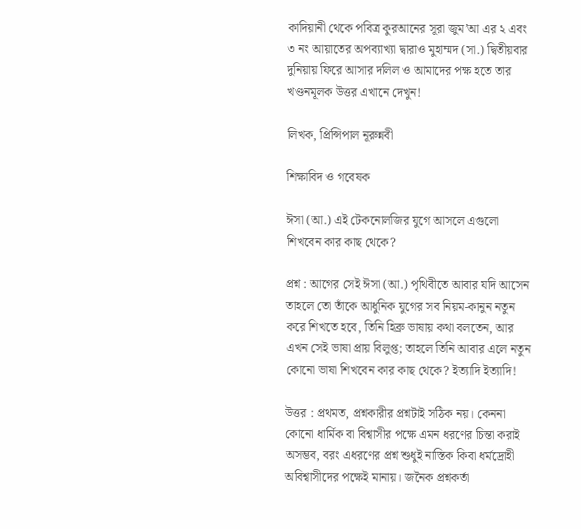কাদিয়ানী থেকে পবিত্র কুরআনের সূরা জুম’আ এর ২ এবং ৩ নং আয়াতের অপব্যাখ্যা দ্বারাও মুহাম্মদ (সা.) দ্বিতীয়বার দুনিয়ায় ফিরে আসার দলিল ও আমাদের পক্ষ হতে তার খণ্ডনমূলক উত্তর এখানে দেখুন!

লিখক, প্রিন্সিপাল নূরুন্নবী

শিক্ষাবিদ ও গবেষক

ঈসা (আ.) এই টেকনোলজির যুগে আসলে এগুলো শিখবেন কার কাছ থেকে?

প্রশ্ন : আগের সেই ঈসা (আ.) পৃথিবীতে আবার যদি আসেন তাহলে তো তাঁকে আধুনিক যুগের সব নিয়ম-কানুন নতুন করে শিখতে হবে, তিনি হিব্রু ভাষায় কথা বলতেন, আর এখন সেই ভাষা প্রায় বিলুপ্ত; তাহলে তিনি আবার এলে নতুন কোনো ভাষা শিখবেন কার কাছ থেকে? ইত্যাদি ইত্যাদি!

উত্তর : প্রথমত, প্রশ্নকারীর প্রশ্নটাই সঠিক নয়। কেননা কোনো ধার্মিক বা বিশ্বাসীর পক্ষে এমন ধরণের চিন্তা করাই অসম্ভব, বরং এধরণের প্রশ্ন শুধুই নাস্তিক কিবা ধর্মদ্রোহী অবিশ্বাসীদের পক্ষেই মানায়। জনৈক প্রশ্নকর্তা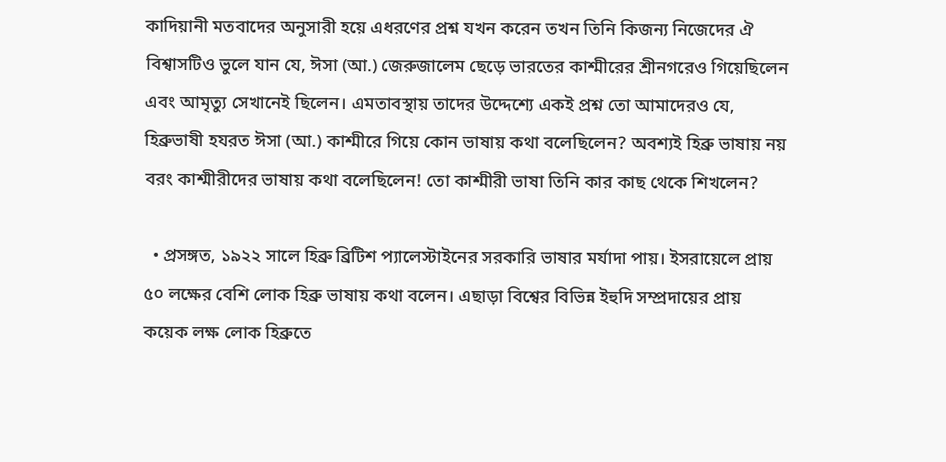কাদিয়ানী মতবাদের অনুসারী হয়ে এধরণের প্রশ্ন যখন করেন তখন তিনি কিজন্য নিজেদের ঐ বিশ্বাসটিও ভুলে যান যে, ঈসা (আ.) জেরুজালেম ছেড়ে ভারতের কাশ্মীরের শ্রীনগরেও গিয়েছিলেন এবং আমৃত্যু সেখানেই ছিলেন। এমতাবস্থায় তাদের উদ্দেশ্যে একই প্রশ্ন তো আমাদেরও যে, হিব্রুভাষী হযরত ঈসা (আ.) কাশ্মীরে গিয়ে কোন ভাষায় কথা বলেছিলেন? অবশ্যই হিব্রু ভাষায় নয় বরং কাশ্মীরীদের ভাষায় কথা বলেছিলেন! তো কাশ্মীরী ভাষা তিনি কার কাছ থেকে শিখলেন?

  • প্রসঙ্গত, ১৯২২ সালে হিব্রু ব্রিটিশ প্যালেস্টাইনের সরকারি ভাষার মর্যাদা পায়। ইসরায়েলে প্রায় ৫০ লক্ষের বেশি লোক হিব্রু ভাষায় কথা বলেন। এছাড়া বিশ্বের বিভিন্ন ইহুদি সম্প্রদায়ের প্রায় কয়েক লক্ষ লোক হিব্রুতে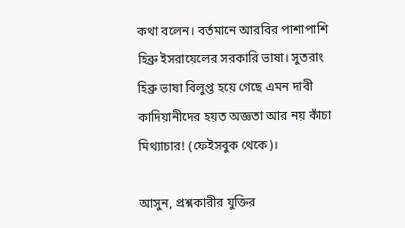কথা বলেন। বর্তমানে আরবির পাশাপাশি হিব্রু ইসরায়েলের সরকারি ভাষা। সুতরাং হিব্রু ভাষা বিলুপ্ত হয়ে গেছে এমন দাবী কাদিয়ানীদের হয়ত অজ্ঞতা আর নয় কাঁচা মিথ্যাচার! (ফেইসবুক থেকে)।

আসুন, প্রশ্নকারীর যুক্তির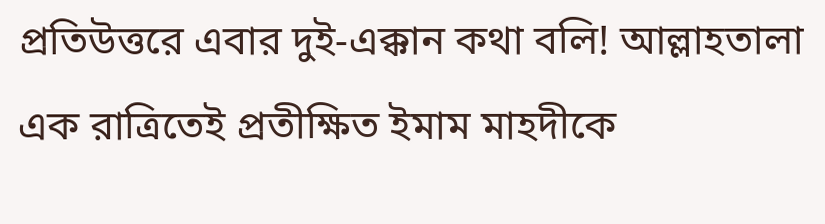প্রতিউত্তরে এবার দুই-এক্কান কথা বলি! আল্লাহতালা এক রাত্রিতেই প্রতীক্ষিত ইমাম মাহদীকে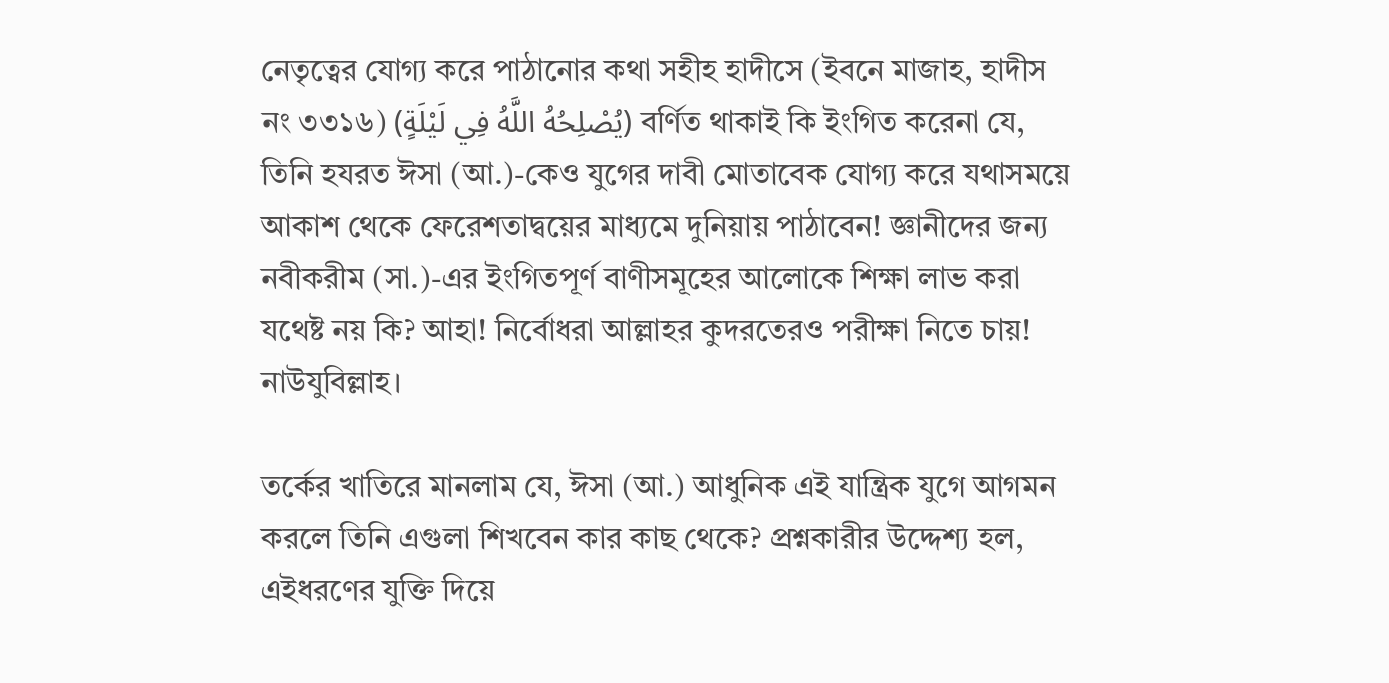নেতৃত্বের যোগ্য করে পাঠানোর কথা সহীহ হাদীসে (ইবনে মাজাহ, হাদীস নং ৩৩১৬) (يُصْلِحُهُ اللَّهُ فِي لَيْلَةٍ) বর্ণিত থাকাই কি ইংগিত করেনা যে, তিনি হযরত ঈসা (আ.)-কেও যুগের দাবী মোতাবেক যোগ্য করে যথাসময়ে আকাশ থেকে ফেরেশতাদ্বয়ের মাধ্যমে দুনিয়ায় পাঠাবেন! জ্ঞানীদের জন্য নবীকরীম (সা.)-এর ইংগিতপূর্ণ বাণীসমূহের আলোকে শিক্ষা লাভ করা যথেষ্ট নয় কি? আহা! নির্বোধরা আল্লাহর কুদরতেরও পরীক্ষা নিতে চায়! নাউযুবিল্লাহ।

তর্কের খাতিরে মানলাম যে, ঈসা (আ.) আধুনিক এই যান্ত্রিক যুগে আগমন করলে তিনি এগুলা শিখবেন কার কাছ থেকে? প্রশ্নকারীর উদ্দেশ্য হল, এইধরণের যুক্তি দিয়ে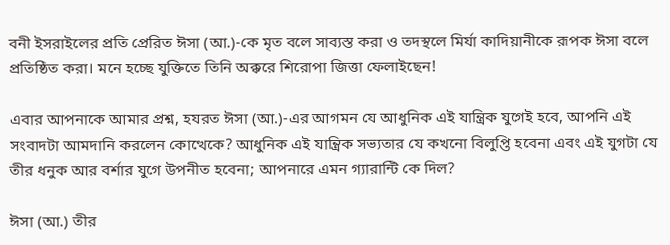বনী ইসরাইলের প্রতি প্রেরিত ঈসা (আ.)-কে মৃত বলে সাব্যস্ত করা ও তদস্থলে মির্যা কাদিয়ানীকে রূপক ঈসা বলে প্রতিষ্ঠিত করা। মনে হচ্ছে যুক্তিতে তিনি অক্করে শিরোপা জিত্তা ফেলাইছেন!

এবার আপনাকে আমার প্রশ্ন, হযরত ঈসা (আ.)-এর আগমন যে আধুনিক এই যান্ত্রিক যুগেই হবে, আপনি এই সংবাদটা আমদানি করলেন কোত্থেকে? আধুনিক এই যান্ত্রিক সভ্যতার যে কখনো বিলুপ্তি হবেনা এবং এই যুগটা যে তীর ধনুক আর বর্শার যুগে উপনীত হবেনা; আপনারে এমন গ্যারান্টি কে দিল?

ঈসা (আ.) তীর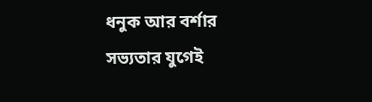ধনুক আর বর্শার সভ্যতার যুগেই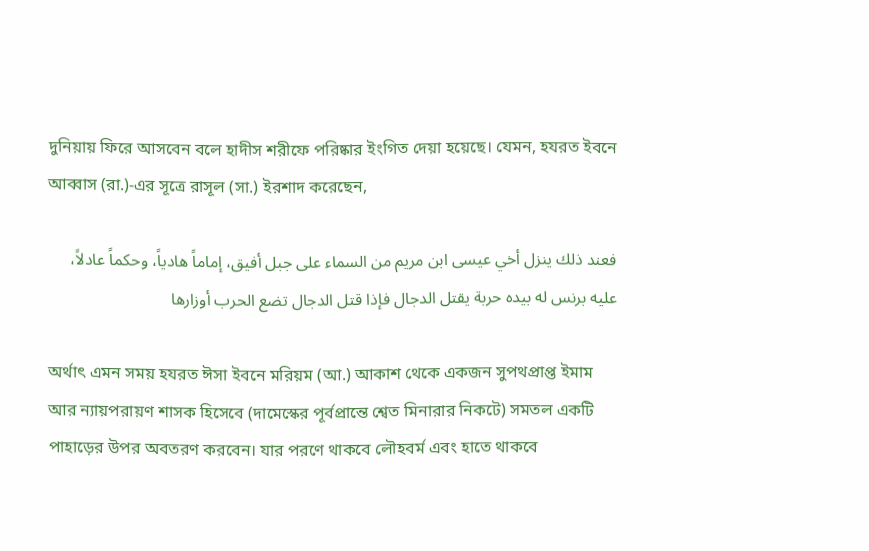দুনিয়ায় ফিরে আসবেন বলে হাদীস শরীফে পরিষ্কার ইংগিত দেয়া হয়েছে। যেমন, হযরত ইবনে আব্বাস (রা.)-এর সূত্রে রাসূল (সা.) ইরশাদ করেছেন,

فعند ذلك ينزل أخي عيسى ابن مريم من السماء على جبل أفيق، إماماً هادياً، وحكماً عادلاً، عليه برنس له بيده حربة يقتل الدجال فإذا قتل الدجال تضع الحرب أوزارها

অর্থাৎ এমন সময় হযরত ঈসা ইবনে মরিয়ম (আ.) আকাশ থেকে একজন সুপথপ্রাপ্ত ইমাম আর ন্যায়পরায়ণ শাসক হিসেবে (দামেস্কের পূর্বপ্রান্তে শ্বেত মিনারার নিকটে) সমতল একটি পাহাড়ের উপর অবতরণ করবেন। যার পরণে থাকবে লৌহবর্ম এবং হাতে থাকবে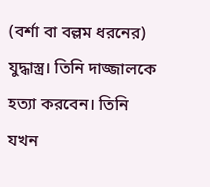(বর্শা বা বল্লম ধরনের) যুদ্ধাস্ত্র। তিনি দাজ্জালকে হত্যা করবেন। তিনি যখন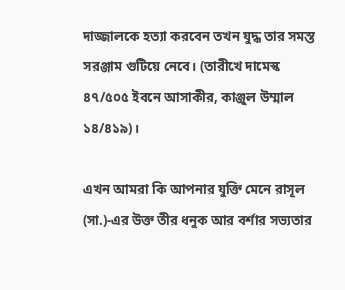দাজ্জালকে হত্যা করবেন তখন যুদ্ধ তার সমস্ত সরঞ্জাম গুটিয়ে নেবে। (তারীখে দামেস্ক ৪৭/৫০৫ ইবনে আসাকীর, কাঞ্জুল উম্মাল ১৪/৪১৯)।

এখন আমরা কি আপনার যুক্তি মেনে রাসূল (সা.)-এর উক্ত তীর ধনুক আর বর্শার সভ্যতার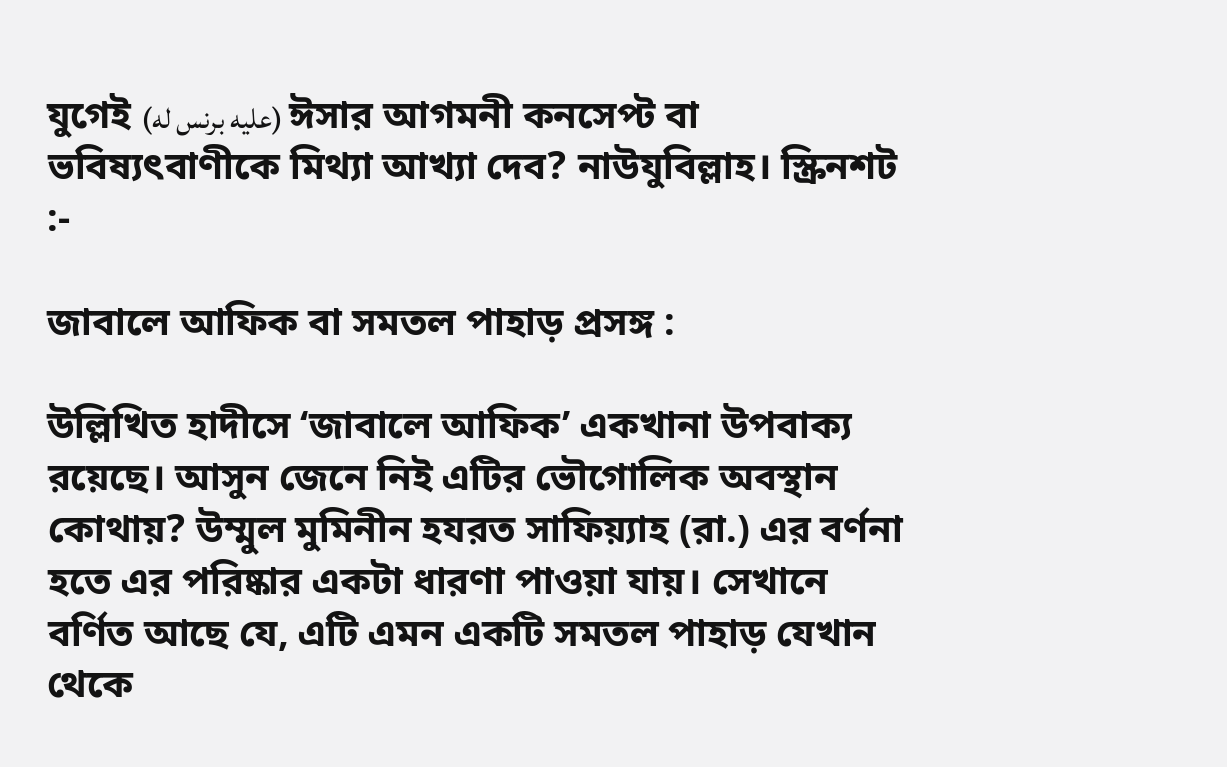যুগেই (عليه برنس له) ঈসার আগমনী কনসেপ্ট বা ভবিষ্যৎবাণীকে মিথ্যা আখ্যা দেব? নাউযুবিল্লাহ। স্ক্রিনশট :-

জাবালে আফিক বা সমতল পাহাড় প্রসঙ্গ :

উল্লিখিত হাদীসে ‘জাবালে আফিক’ একখানা উপবাক্য রয়েছে। আসুন জেনে নিই এটির ভৌগোলিক অবস্থান কোথায়? উম্মুল মুমিনীন হযরত সাফিয়্যাহ (রা.) এর বর্ণনা হতে এর পরিষ্কার একটা ধারণা পাওয়া যায়। সেখানে বর্ণিত আছে যে, এটি এমন একটি সমতল পাহাড় যেখান থেকে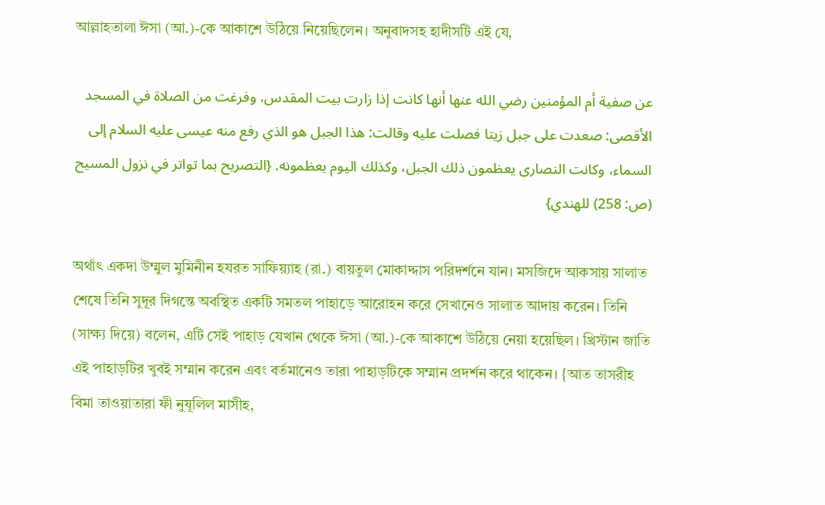আল্লাহতালা ঈসা (আ.)-কে আকাশে উঠিয়ে নিয়েছিলেন। অনুবাদসহ হাদীসটি এই যে,

عن صفية أم المؤمنين رضي الله عنها أنها كانت إذا زارت بيت المقدس، وفرغت من الصلاة في المسجد الأقصى: صعدت على جبل زيتا فصلت عليه وقالت: هذا الجبل هو الذي رفع منه عيسى عليه السلام إلى السماء، وكانت النصارى يعظمون ذلك الجبل، وكذلك اليوم يعظمونه. {التصريح بما تواتر في نزول المسيح (ص: 258) للهندي}

অর্থাৎ একদা উম্মুল মুমিনীন হযরত সাফিয়্যাহ (রা.) বায়তুল মোকাদ্দাস পরিদর্শনে যান। মসজিদে আকসায় সালাত শেষে তিনি সুদূর দিগন্তে অবস্থিত একটি সমতল পাহাড়ে আরোহন করে সেখানেও সালাত আদায় করেন। তিনি (সাক্ষ্য দিয়ে) বলেন, এটি সেই পাহাড় যেখান থেকে ঈসা (আ.)-কে আকাশে উঠিয়ে নেয়া হয়েছিল। খ্রিস্টান জাতি এই পাহাড়টির খুবই সম্মান করেন এবং বর্তমানেও তারা পাহাড়টিকে সম্মান প্রদর্শন করে থাকেন। {আত তাসরীহ বিমা তাওয়াতারা ফী নুযূলিল মাসীহ,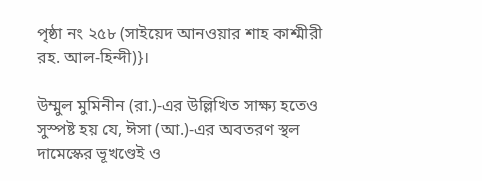পৃষ্ঠা নং ২৫৮ (সাইয়েদ আনওয়ার শাহ কাশ্মীরী রহ. আল-হিন্দী)}।

উম্মুল মুমিনীন (রা.)-এর উল্লিখিত সাক্ষ্য হতেও সুস্পষ্ট হয় যে, ঈসা (আ.)-এর অবতরণ স্থল দামেস্কের ভূখণ্ডেই ও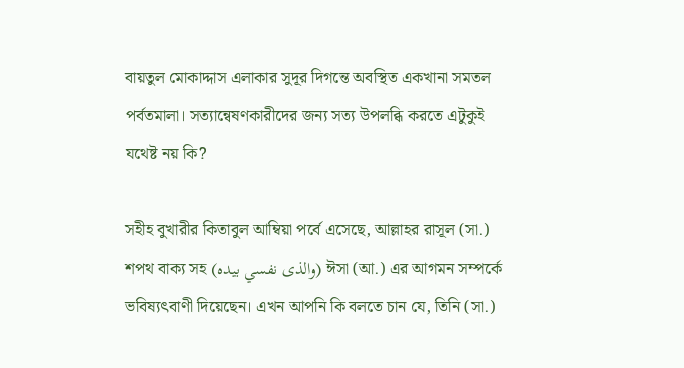বায়তুল মোকাদ্দাস এলাকার সুদূর দিগন্তে অবস্থিত একখানা সমতল পর্বতমালা। সত্যান্বেষণকারীদের জন্য সত্য উপলব্ধি করতে এটুকুই যথেষ্ট নয় কি?

সহীহ বুখারীর কিতাবুল আম্বিয়া পর্বে এসেছে, আল্লাহর রাসূল (সা.) শপথ বাক্য সহ (والذى نفسي بيده) ঈসা (আ.) এর আগমন সম্পর্কে ভবিষ্যৎবাণী দিয়েছেন। এখন আপনি কি বলতে চান যে, তিনি (সা.)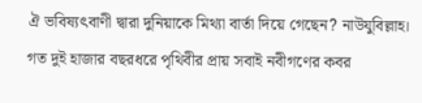ঐ ভবিষ্যৎবাণী দ্বারা দুনিয়াকে মিথ্যা বার্তা দিয়ে গেছেন? নাউযুবিল্লাহ। গত দুই হাজার বছরধরে পৃথিবীর প্রায় সবাই নবীগণের কবর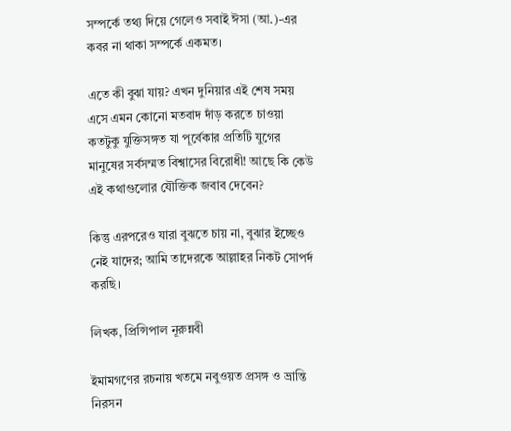সম্পর্কে তথ্য দিয়ে গেলেও সবাই ঈসা (আ.)-এর কবর না থাকা সম্পর্কে একমত।

এতে কী বুঝা যায়? এখন দুনিয়ার এই শেষ সময় এসে এমন কোনো মতবাদ দাঁড় করতে চাওয়া কতটুকু যুক্তিসঙ্গত যা পূর্বেকার প্রতিটি যুগের মানুষের সর্বসম্মত বিশ্বাসের বিরোধী! আছে কি কেউ এই কথাগুলোর যৌক্তিক জবাব দেবেন?

কিন্তু এরপরেও যারা বুঝতে চায় না, বুঝার ইচ্ছেও নেই যাদের; আমি তাদেরকে আল্লাহর নিকট সোপর্দ করছি।

লিখক, প্রিন্সিপাল নূরুন্নবী

ইমামগণের রচনায় খতমে নবুওয়ত প্রসঙ্গ ও ভ্রান্তি নিরসন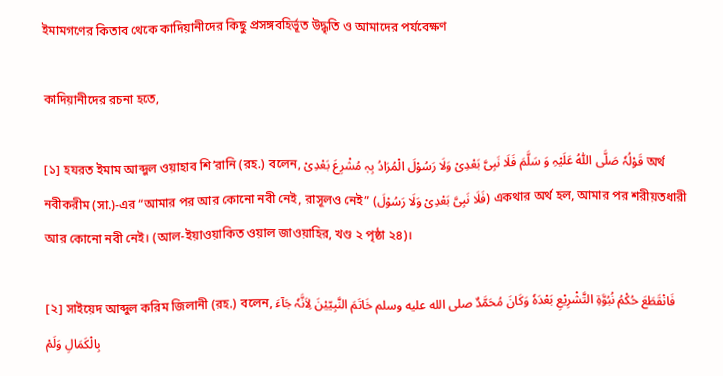ইমামগণের কিতাব থেকে কাদিয়ানীদের কিছু প্রসঙ্গবহির্ভূত উদ্ধৃতি ও আমাদের পর্যবেক্ষণ

কাদিয়ানীদের রচনা হতে,

[১] হযরত ইমাম আব্দুল ওয়াহাব শি’রানি (রহ.) বলেন, قَوْلُہٗ صَلَّی اللّٰہُ عَلَیْہِ وَ سَلَّمَ فَلَا نَبِیَّ بَعْدِیْ وَلَا رَسُوْلَ الْمُرَادُ بِہٖ مُشْرِعَ بَعْدِیْ অর্থ নবীকরীম (সা.)-এর “আমার পর আর কোনো নবী নেই, রাসূলও নেই” (فَلَا نَبِیَّ بَعْدِیْ وَلَا رَسُوْلَ) একথার অর্থ হল, আমার পর শরীয়তধারী আর কোনো নবী নেই। (আল-ইয়াওয়াকিত ওয়াল জাওয়াহির, খণ্ড ২ পৃষ্ঠা ২৪)।

[২] সাইয়েদ আব্দুল করিম জিলানী (রহ.) বলেন, فَانْقَطَعَ حُکْمُ نُبُوَّۃِ التَّشْرِیْعِ بَعْدَہٗ وَکَانَ مُحَمَّدٌ صلى الله عليه وسلم خَاتَمَ النَّبِیّیْنَ لِاَنَّہٗ جَآءَ بِالْکَمَالِ وَلَمْ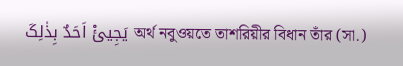یَجِیئْ اَحَدٌ بِذٰلِکَ অর্থ নবুওয়তে তাশরিয়ীর বিধান তাঁর (সা.)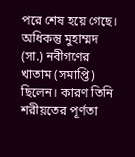পরে শেষ হয়ে গেছে। অধিকন্তু মুহাম্মদ (সা.) নবীগণের খাতাম (সমাপ্তি) ছিলেন। কারণ তিনি শরীয়তের পূর্ণতা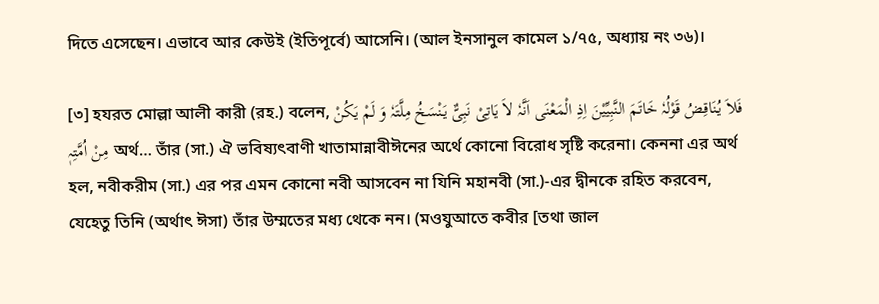দিতে এসেছেন। এভাবে আর কেউই (ইতিপূর্বে) আসেনি। (আল ইনসানুল কামেল ১/৭৫, অধ্যায় নং ৩৬)।

[৩] হযরত মোল্লা আলী কারী (রহ.) বলেন, فَلاَ یُنَاقِضُ قَوْلُہٗ خَاتَمَ النَّبِیِّیْنَ اِذِ الْمَعْنَی اَنَّہٗ لاَ یَاتِیْ نَبِیٌّ یَنْسَخُ مِلَّتَہٗ وَ لَمْ یَکُنْ مِنْ اُمَّتِہٖ অর্থ… তাঁর (সা.) ঐ ভবিষ্যৎবাণী খাতামান্নাবীঈনের অর্থে কোনো বিরোধ সৃষ্টি করেনা। কেননা এর অর্থ হল, নবীকরীম (সা.) এর পর এমন কোনো নবী আসবেন না যিনি মহানবী (সা.)-এর দ্বীনকে রহিত করবেন, যেহেতু তিনি (অর্থাৎ ঈসা) তাঁর উম্মতের মধ্য থেকে নন। (মওযুআতে কবীর [তথা জাল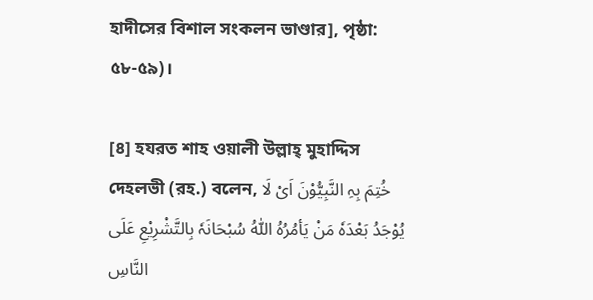হাদীসের বিশাল সংকলন ভাণ্ডার], পৃষ্ঠা: ৫৮-৫৯)।

[৪] হযরত শাহ ওয়ালী উল্লাহ্ মুহাদ্দিস দেহলভী (রহ.) বলেন, خُتِمَ بِہِ النَّبِیُّوْنَ اَیْ لَا یُوْجَدُ بَعْدَہٗ مَنْ یَأمُرُہُ اللّٰہُ سُبْحَانَہٗ بِالتَّشْرِیْعِ عَلَی النَّاسِ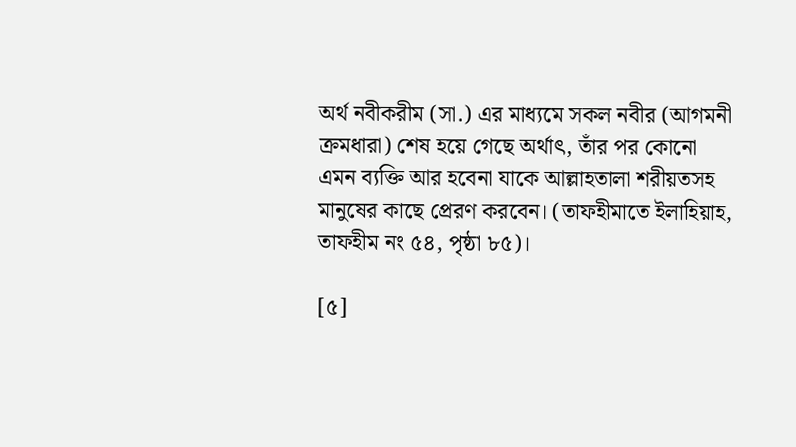অর্থ নবীকরীম (সা.) এর মাধ্যমে সকল নবীর (আগমনী ক্রমধারা) শেষ হয়ে গেছে অর্থাৎ, তাঁর পর কোনো এমন ব্যক্তি আর হবেনা যাকে আল্লাহতালা শরীয়তসহ মানুষের কাছে প্রেরণ করবেন। (তাফহীমাতে ইলাহিয়াহ, তাফহীম নং ৫৪, পৃষ্ঠা ৮৫)।

[৫]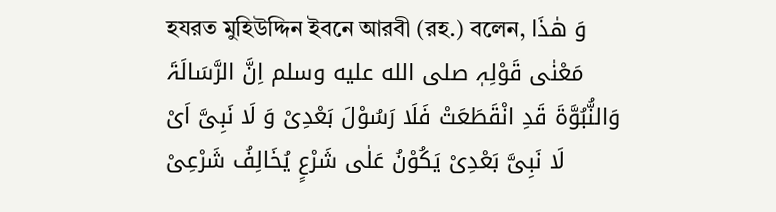হযরত মুহিউদ্দিন ইবনে আরবী (রহ.) বলেন, وَ ھٰذَا مَعْنٰی قَوْلِہٖ صلى الله عليه وسلم اِنَّ الرَّسَالَۃَ وَالنُّبُوَّۃَ قَدِ انْقَطَعَتْ فَلَا رَسُوْلَ بَعْدِیْ وَ لَا نَبِیَّ اَیْ لَا نَبِیَّ بَعْدِیْ یَکُوْنُ عَلٰی شَرْعٍ یُخَالِفُ شَرْعِیْ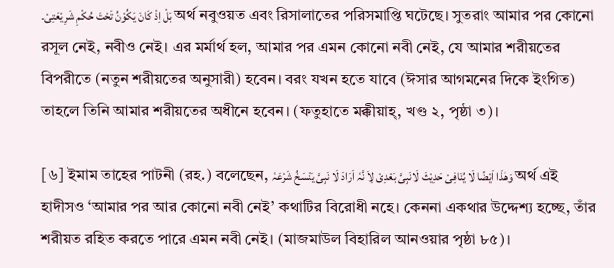بَلْ اِذْ کَانَ یَکُوْنُ تَحْتَ حُکْمِ شَرِیْعَتِیْ۔ অর্থ নবুওয়ত এবং রিসালাতের পরিসমাপ্তি ঘটেছে। সুতরাং আমার পর কোনো রসূল নেই, নবীও নেই। এর মর্মার্থ হল, আমার পর এমন কোনো নবী নেই, যে আমার শরীয়তের বিপরীতে (নতুন শরীয়তের অনুসারী) হবেন। বরং যখন হতে যাবে (ঈসার আগমনের দিকে ইংগিত) তাহলে তিনি আমার শরীয়তের অধীনে হবেন। (ফতুহাতে মক্কীয়াহ্, খণ্ড ২, পৃষ্ঠা ৩)।

[৬] ইমাম তাহের পাটনী (রহ.) বলেছেন, وَھٰذَا اَیْضًا لَا یُنَافِیْ حَدِیْثَ لَانَبِیَّ بَعْدِیْ لِاَ نَّہٗ اَرَادَ لَا نَبِیَّ یَنْسَخُ شَرْعَہٗ অর্থ এই হাদীসও ‘আমার পর আর কোনো নবী নেই’ কথাটির বিরোধী নহে। কেননা একথার উদ্দেশ্য হচ্ছে, তাঁর শরীয়ত রহিত করতে পারে এমন নবী নেই। (মাজমাউল বিহারিল আনওয়ার পৃষ্ঠা ৮৫)।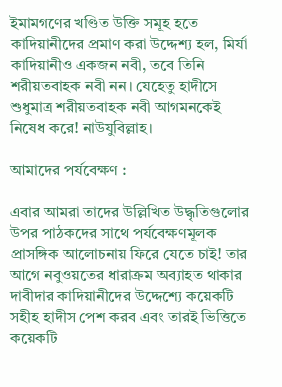ইমামগণের খণ্ডিত উক্তি সমূহ হতে কাদিয়ানীদের প্রমাণ করা উদ্দেশ্য হল, মির্যা কাদিয়ানীও একজন নবী, তবে তিনি শরীয়তবাহক নবী নন। যেহেতু হাদীসে শুধুমাত্র শরীয়তবাহক নবী আগমনকেই নিষেধ করে! নাউযুবিল্লাহ।

আমাদের পর্যবেক্ষণ :

এবার আমরা তাদের উল্লিখিত উদ্ধৃতিগুলোর উপর পাঠকদের সাথে পর্যবেক্ষণমূলক প্রাসঙ্গিক আলোচনায় ফিরে যেতে চাই! তার আগে নবুওয়তের ধারাক্রম অব্যাহত থাকার দাবীদার কাদিয়ানীদের উদ্দেশ্যে কয়েকটি সহীহ হাদীস পেশ করব এবং তারই ভিত্তিতে কয়েকটি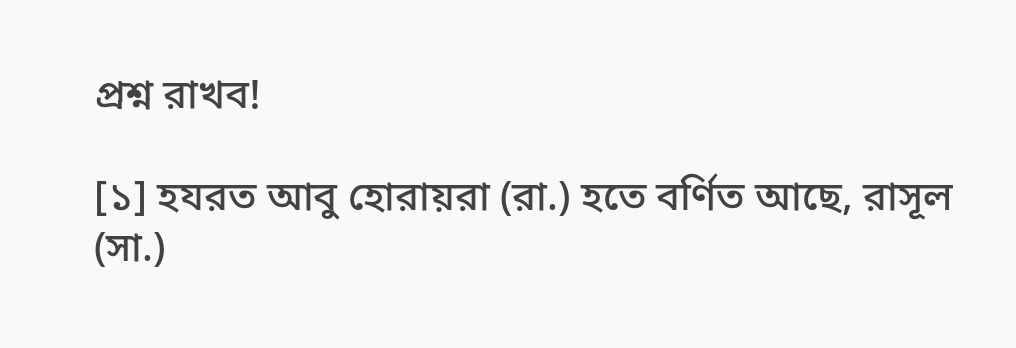প্রশ্ন রাখব!

[১] হযরত আবু হোরায়রা (রা.) হতে বর্ণিত আছে, রাসূল (সা.)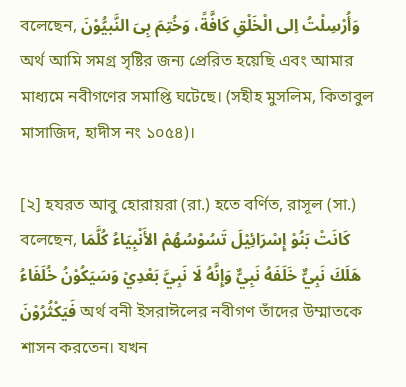বলেছেন, وَأُرْسِلْتُ اِلی الْخَلْقِ کَافَّةً، وَخُتِمَ بِیَ النَّبیُّوْنَ অর্থ আমি সমগ্র সৃষ্টির জন্য প্রেরিত হয়েছি এবং আমার মাধ্যমে নবীগণের সমাপ্তি ঘটেছে। (সহীহ মুসলিম, কিতাবুল মাসাজিদ, হাদীস নং ১০৫৪)।

[২] হযরত আবু হোরায়রা (রা.) হতে বর্ণিত, রাসূল (সা.) বলেছেন, كَانَتْ بَنُوْ إِسْرَائِيْلَ تَسُوْسُهُمْ الأَنْبِيَاءُ كُلَّمَا هَلَكَ نَبِيٌّ خَلَفَهُ نَبِيٌّ وَإِنَّهُ لَا نَبِيَّ بَعْدِيْ وَسَيَكُوْنُ خُلَفَاءُ فَيَكْثُرُوْنَ অর্থ বনী ইসরাঈলের নবীগণ তাঁদের উম্মাতকে শাসন করতেন। যখন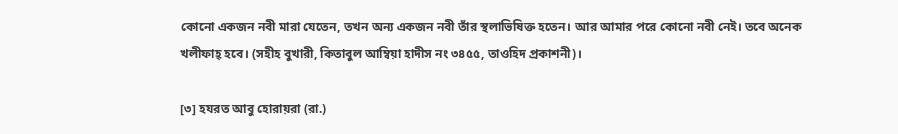কোনো একজন নবী মারা যেতেন, তখন অন্য একজন নবী তাঁর স্থলাভিষিক্ত হতেন। আর আমার পরে কোনো নবী নেই। তবে অনেক খলীফাহ্ হবে। (সহীহ বুখারী, কিতাবুল আম্বিয়া হাদীস নং ৩৪৫৫, তাওহিদ প্রকাশনী)।

[৩] হযরত আবু হোরায়রা (রা.)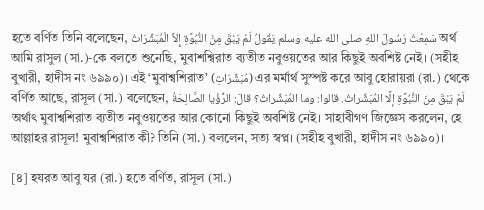হতে বর্ণিত তিনি বলেছেন, سَمِعْتُ رَسُولَ اللهِ صلى الله عليه وسلم يَقُولُ لَمْ يَبْقَ مِنْ النُّبُوَّةِ إِلاَّ الْمُبَشِّرَاتُ অর্থ আমি রাসুল (সা.)-কে বলতে শুনেছি, মুবাশশ্বিরাত ব্যতীত নবুওয়তের আর কিছুই অবশিষ্ট নেই। (সহীহ বুখারী, হাদীস নং ৬৯৯০)। এই ‘মুবাশ্বশিরাত’ (مُبَشِّرَاتِ) এর মর্মার্থ সুস্পষ্ট করে আবু হোরায়রা (রা.) থেকে বর্ণিত আছে, রাসূল (সা.) বলেছেন, لَمْ يَبْقَ مِنَ النُّبُوَّةِ إلَّا المُبَشِّراتُ. قالوا: وما المُبَشِّراتُ؟ قالَ: الرُّؤْيا الصَّالِحَةُ অর্থাৎ মুবাশ্বশিরাত ব্যতীত নবুওয়তের আর কোনো কিছুই অবশিষ্ট নেই। সাহাবীগণ জিজ্ঞেস করলেন, হে আল্লাহর রাসূল! মুবাশ্বশিরাত কী? তিনি (সা.) বললেন, সত্য স্বপ্ন। (সহীহ বুখারী, হাদীস নং ৬৯৯০)।

[৪] হযরত আবু যর (রা.) হতে বর্ণিত, রাসূল (সা.)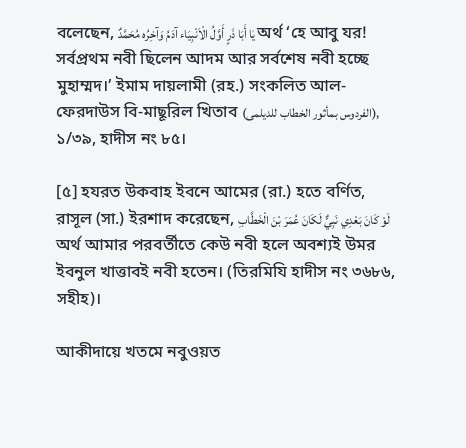বলেছেন, یٰا أَبَا ذَرٍ أَوَّلُ الْاَنْبِیَاء آدَمُ وَآخِرُہ مُحَمَّدٌ অর্থ ‘হে আবু যর! সর্বপ্রথম নবী ছিলেন আদম আর সর্বশেষ নবী হচ্ছে মুহাম্মদ।’ ইমাম দায়লামী (রহ.) সংকলিত আল-ফেরদাউস বি-মাছূরিল খিতাব (الفردوس بمأثور الخطاب للدیلمی), ১/৩৯, হাদীস নং ৮৫।

[৫] হযরত উকবাহ ইবনে আমের (রা.) হতে বর্ণিত, রাসূল (সা.) ইরশাদ করেছেন, لَوْ كَانَ بَعْدِي نَبِيٌّ لَكَانَ عُمَرَ بْنَ الْخَطَّابِ অর্থ আমার পরবর্তীতে কেউ নবী হলে অবশ্যই উমর ইবনুল খাত্তাবই নবী হতেন। (তিরমিযি হাদীস নং ৩৬৮৬, সহীহ)।

আকীদায়ে খতমে নবুওয়ত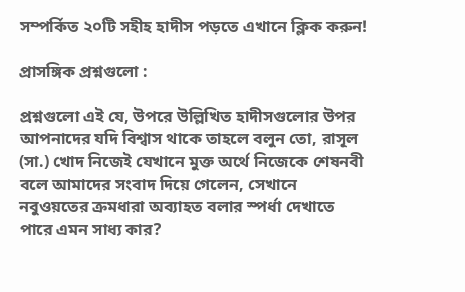সম্পর্কিত ২০টি সহীহ হাদীস পড়তে এখানে ক্লিক করুন!

প্রাসঙ্গিক প্রশ্নগুলো :

প্রশ্নগুলো এই যে, উপরে উল্লিখিত হাদীসগুলোর উপর আপনাদের যদি বিশ্বাস থাকে তাহলে বলুন তো, রাসূল (সা.) খোদ নিজেই যেখানে মুক্ত অর্থে নিজেকে শেষনবী বলে আমাদের সংবাদ দিয়ে গেলেন, সেখানে নবুওয়তের ক্রমধারা অব্যাহত বলার স্পর্ধা দেখাতে পারে এমন সাধ্য কার?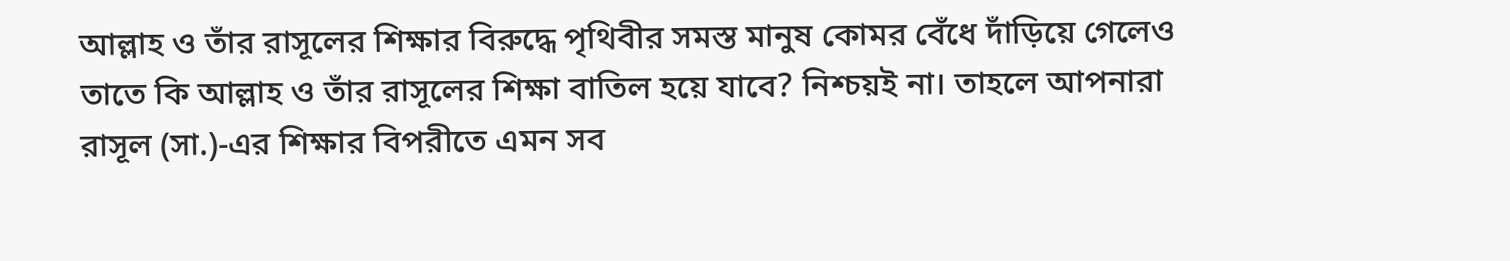আল্লাহ ও তাঁর রাসূলের শিক্ষার বিরুদ্ধে পৃথিবীর সমস্ত মানুষ কোমর বেঁধে দাঁড়িয়ে গেলেও তাতে কি আল্লাহ ও তাঁর রাসূলের শিক্ষা বাতিল হয়ে যাবে? নিশ্চয়ই না। তাহলে আপনারা রাসূল (সা.)-এর শিক্ষার বিপরীতে এমন সব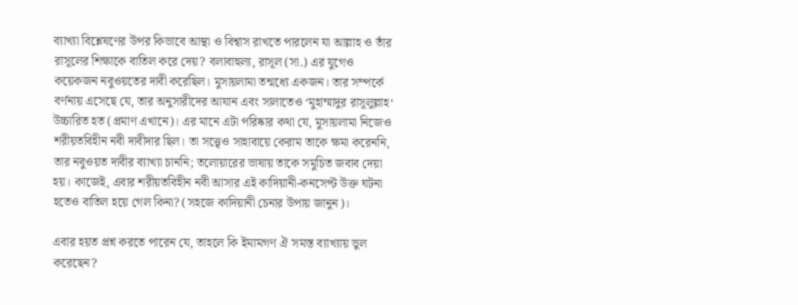ব্যাখ্যা বিশ্লেষণের উপর কিভাবে আস্থা ও বিশ্বাস রাখতে পারলেন যা আল্লাহ ও তাঁর রাসূলের শিক্ষাকে বাতিল করে দেয়? বলাবাহুল্য, রাসূল (সা.) এর যুগেও কয়েকজন নবুওয়তের দাবী করেছিল। মুসায়লামা তন্মধ্যে একজন। তার সম্পর্কে বর্ণনায় এসেছে যে, তার অনুসারীদের আযান এবং সালাতেও ‘মুহাম্মাদুর রাসূলুল্লাহ‘ উচ্চারিত হত (প্রমাণ এখানে)। এর মানে এটা পরিষ্কার কথা যে, মুসায়লামা নিজেও শরীয়তবিহীন নবী দাবীদার ছিল। তা সত্ত্বেও সাহাবায়ে কেরাম তাকে ক্ষমা করেননি, তার নবুওয়ত দাবীর ব্যাখ্যা চাননি; তলোয়ারের ভাষায় তাকে সমুচিত জবাব দেয়া হয়। কাজেই, এবার শরীয়তবিহীন নবী আসার এই কাদিয়ানী-কনসেপ্ট উক্ত ঘটনা হতেও বাতিল হয়ে গেল কিনা? (সহজে কাদিয়ানী চেনার উপায় জানুন)।

এবার হয়ত প্রশ্ন করতে পারেন যে, তাহলে কি ইমামগণ ঐ সমস্ত ব্যাখ্যায় ভুল করেছেন?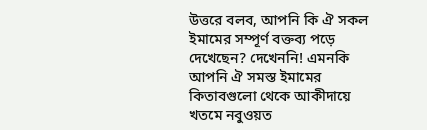উত্তরে বলব, আপনি কি ঐ সকল ইমামের সম্পূর্ণ বক্তব্য পড়ে দেখেছেন? দেখেননি! এমনকি আপনি ঐ সমস্ত ইমামের কিতাবগুলো থেকে আকীদায়ে খতমে নবুওয়ত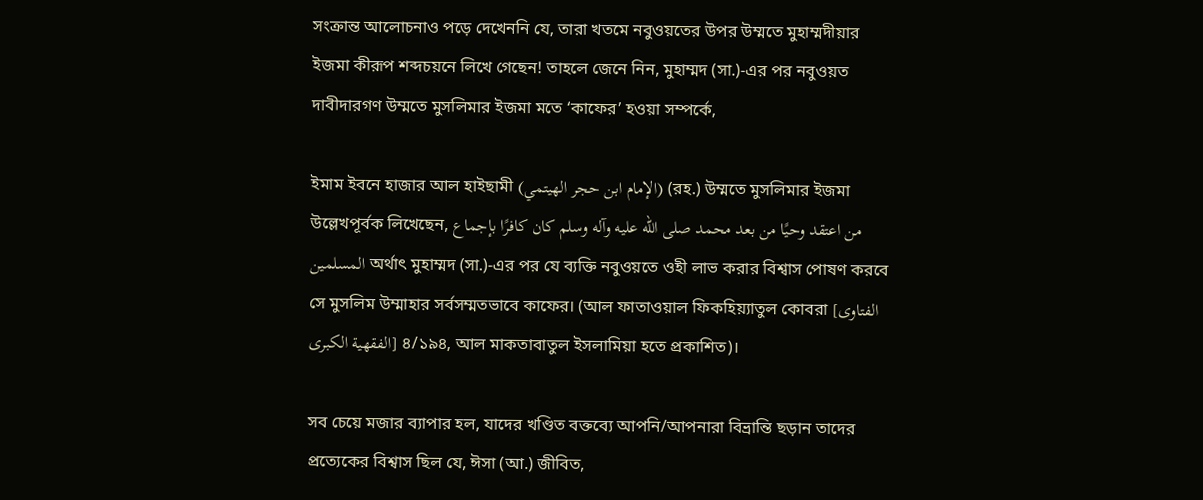সংক্রান্ত আলোচনাও পড়ে দেখেননি যে, তারা খতমে নবুওয়তের উপর উম্মতে মুহাম্মদীয়ার ইজমা কীরূপ শব্দচয়নে লিখে গেছেন! তাহলে জেনে নিন, মুহাম্মদ (সা.)-এর পর নবুওয়ত দাবীদারগণ উম্মতে মুসলিমার ইজমা মতে ‘কাফের’ হওয়া সম্পর্কে,

ইমাম ইবনে হাজার আল হাইছামী (الإمام ابن حجر الهيتمي) (রহ.) উম্মতে মুসলিমার ইজমা উল্লেখপূর্বক লিখেছেন, من اعتقد وحيًا من بعد محمد صلى الله عليه وآله وسلم كان كافرًا بإجماع المسلمين অর্থাৎ মুহাম্মদ (সা.)-এর পর যে ব্যক্তি নবুওয়তে ওহী লাভ করার বিশ্বাস পোষণ করবে সে মুসলিম উম্মাহার সর্বসম্মতভাবে কাফের। (আল ফাতাওয়াল ফিকহিয়্যাতুল কোবরা [الفتاوى الفقهية الكبرى] ৪/১৯৪, আল মাকতাবাতুল ইসলামিয়া হতে প্রকাশিত)।

সব চেয়ে মজার ব্যাপার হল, যাদের খণ্ডিত বক্তব্যে আপনি/আপনারা বিভ্রান্তি ছড়ান তাদের প্রত্যেকের বিশ্বাস ছিল যে, ঈসা (আ.) জীবিত,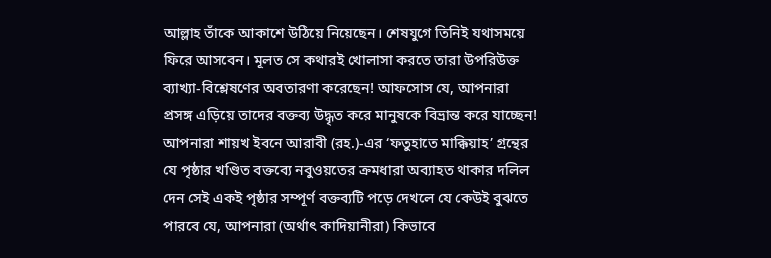আল্লাহ তাঁকে আকাশে উঠিয়ে নিয়েছেন। শেষযুগে তিনিই যথাসময়ে ফিরে আসবেন। মূলত সে কথারই খোলাসা করতে তারা উপরিউক্ত ব্যাখ্যা-বিশ্লেষণের অবতারণা করেছেন! আফসোস যে, আপনারা প্রসঙ্গ এড়িয়ে তাদের বক্তব্য উদ্ধৃত করে মানুষকে বিভ্রান্ত করে যাচ্ছেন! আপনারা শায়খ ইবনে আরাবী (রহ.)-এর ‘ফতুহাতে মাক্কিয়াহ’ গ্রন্থের যে পৃষ্ঠার খণ্ডিত বক্তব্যে নবুওয়তের ক্রমধারা অব্যাহত থাকার দলিল দেন সেই একই পৃষ্ঠার সম্পূর্ণ বক্তব্যটি পড়ে দেখলে যে কেউই বুঝতে পারবে যে, আপনারা (অর্থাৎ কাদিয়ানীরা) কিভাবে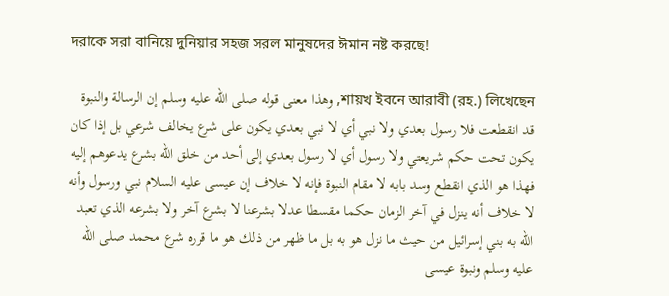দরাকে সরা বানিয়ে দুনিয়ার সহজ সরল মানুষদের ঈমান নষ্ট করছে!

শায়খ ইবনে আরাবী (রহ.) লিখেছেন, وهذا معنى قوله صلى الله عليه وسلم إن الرسالة والنبوة قد انقطعت فلا رسول بعدي ولا نبي أي لا نبي بعدي يكون على شرع يخالف شرعي بل إذا كان يكون تحت حكم شريعتي ولا رسول أي لا رسول بعدي إلى أحد من خلق الله بشرع يدعوهم إليه فهذا هو الذي انقطع وسد بابه لا مقام النبوة فإنه لا خلاف إن عيسى عليه السلام نبي ورسول وأنه لا خلاف أنه ينزل في آخر الزمان حكما مقسطا عدلا بشرعنا لا بشرع آخر ولا بشرعه الذي تعبد الله به بني إسرائيل من حيث ما نزل هو به بل ما ظهر من ذلك هو ما قرره شرع محمد صلى الله عليه وسلم ونبوة عيسى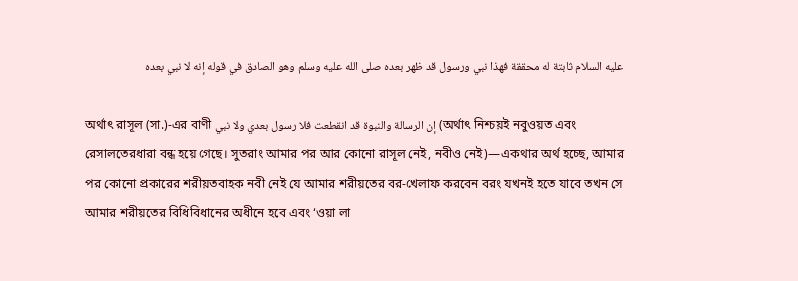عليه السلام ثابتة له محققة فهذا نبي ورسول قد ظهر بعده صلى الله عليه وسلم وهو الصادق في قوله إنه لا نبي بعده

অর্থাৎ রাসূল (সা.)-এর বাণী إن الرسالة والنبوة قد انقطعت فلا رسول بعدي ولا نبي (অর্থাৎ নিশ্চয়ই নবুওয়ত এবং রেসালতেরধারা বন্ধ হয়ে গেছে। সুতরাং আমার পর আর কোনো রাসূল নেই, নবীও নেই)—একথার অর্থ হচ্ছে, আমার পর কোনো প্রকারের শরীয়তবাহক নবী নেই যে আমার শরীয়তের বর-খেলাফ করবেন বরং যখনই হতে যাবে তখন সে আমার শরীয়তের বিধিবিধানের অধীনে হবে এবং ‘ওয়া লা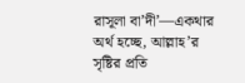রাসূলা বা’দী’—একথার অর্থ হচ্ছে, আল্লাহ’র সৃষ্টির প্রতি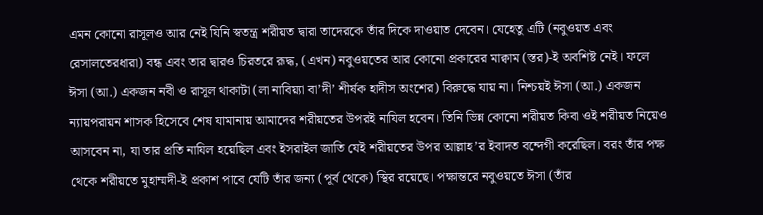এমন কোনো রাসূলও আর নেই যিনি স্বতন্ত্র শরীয়ত দ্বারা তাদেরকে তাঁর দিকে দাওয়াত দেবেন। যেহেতু এটি (নবুওয়ত এবং রেসালতেরধারা) বন্ধ এবং তার দ্বারও চিরতরে রূদ্ধ, (এখন) নবুওয়তের আর কোনো প্রকারের মাক্বাম (স্তর)-ই অবশিষ্ট নেই। ফলে ঈসা (আ.) একজন নবী ও রাসূল থাকাটা (লা নাবিয়্যা বা’দী’ শীর্ষক হাদীস অংশের) বিরুদ্ধে যায় না। নিশ্চয়ই ঈসা (আ.) একজন ন্যায়পরায়ন শাসক হিসেবে শেষ যামানায় আমাদের শরীয়তের উপরই নাযিল হবেন। তিনি ভিন্ন কোনো শরীয়ত কিবা ওই শরীয়ত নিয়েও আসবেন না, যা তার প্রতি নাযিল হয়েছিল এবং ইসরাইল জাতি যেই শরীয়তের উপর আল্লাহ’র ইবাদত বন্দেগী করেছিল। বরং তাঁর পক্ষ থেকে শরীয়তে মুহাম্মদী-ই প্রকাশ পাবে যেটি তাঁর জন্য (পূর্ব থেকে) স্থির রয়েছে। পক্ষান্তরে নবুওয়তে ঈসা (তাঁর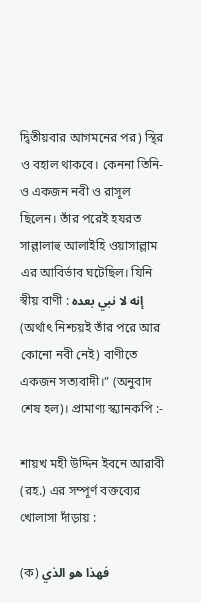দ্বিতীয়বার আগমনের পর) স্থির ও বহাল থাকবে। কেননা তিনি-ও একজন নবী ও রাসূল ছিলেন। তাঁর পরেই হযরত সাল্লালাহু আলাইহি ওয়াসাল্লাম এর আবির্ভাব ঘটেছিল। যিনি স্বীয় বাণী : إنه لا نبي بعده (অর্থাৎ নিশ্চয়ই তাঁর পরে আর কোনো নবী নেই) বাণীতে একজন সত্যবাদী।” (অনুবাদ শেষ হল)। প্রামাণ্য স্ক্যানকপি :-

শায়খ মহী উদ্দিন ইবনে আরাবী (রহ.) এর সম্পূর্ণ বক্তব্যের খোলাসা দাঁড়ায় :

(ক) فهذا هو الذي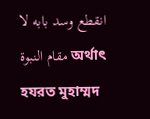انقطع وسد بابه لا مقام النبوة অর্থাৎ হযরত মুহাম্মদ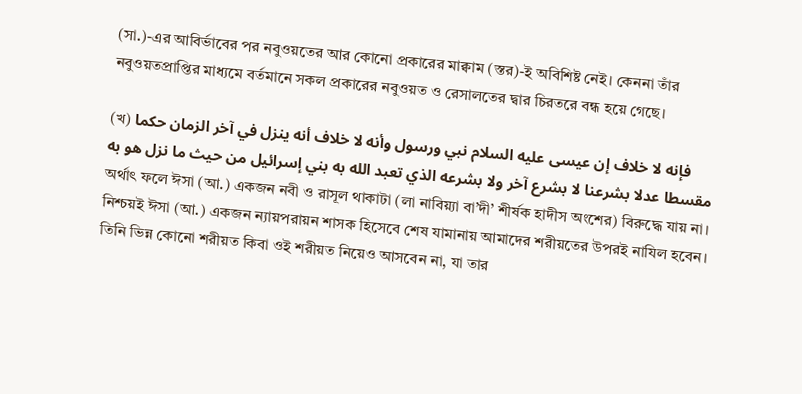(সা.)-এর আবির্ভাবের পর নবুওয়তের আর কোনো প্রকারের মাক্বাম (স্তর)-ই অবিশিষ্ট নেই। কেননা তাঁর নবুওয়তপ্রাপ্তির মাধ্যমে বর্তমানে সকল প্রকারের নবুওয়ত ও রেসালতের দ্বার চিরতরে বন্ধ হয়ে গেছে।

(খ) فإنه لا خلاف إن عيسى عليه السلام نبي ورسول وأنه لا خلاف أنه ينزل في آخر الزمان حكما مقسطا عدلا بشرعنا لا بشرع آخر ولا بشرعه الذي تعبد الله به بني إسرائيل من حيث ما نزل هو به অর্থাৎ ফলে ঈসা (আ.) একজন নবী ও রাসূল থাকাটা (লা নাবিয়্যা বা’দী’ শীর্ষক হাদীস অংশের) বিরুদ্ধে যায় না। নিশ্চয়ই ঈসা (আ.) একজন ন্যায়পরায়ন শাসক হিসেবে শেষ যামানায় আমাদের শরীয়তের উপরই নাযিল হবেন। তিনি ভিন্ন কোনো শরীয়ত কিবা ওই শরীয়ত নিয়েও আসবেন না, যা তার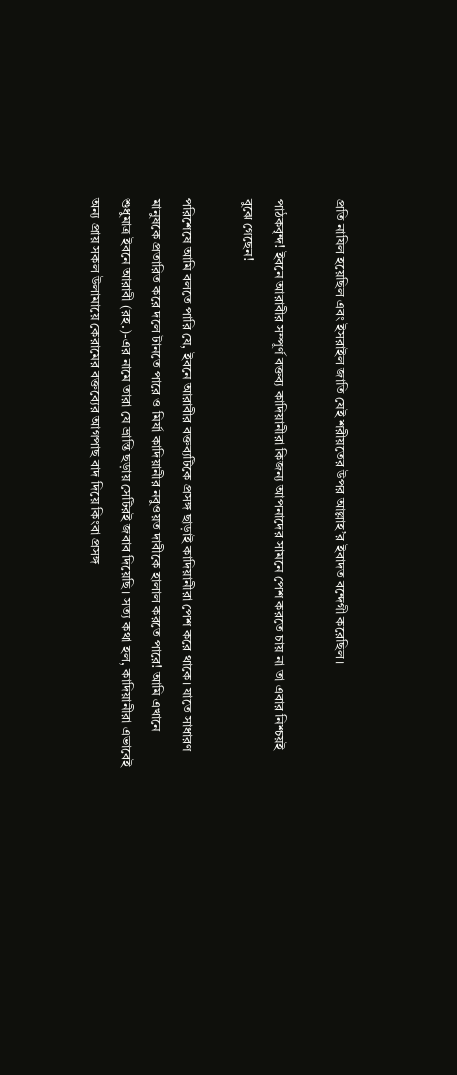প্রতি নাযিল হয়েছিল এবং ইসরাইল জাতি যেই শরীয়তের উপর আল্লাহ’র ইবাদত বন্দেগী করেছিল।

পাঠকবৃন্দ! ইবনে আরাবীর সম্পূর্ণ বক্তব্য কাদিয়ানীরা কিজন্য আপনাদের সামনে পেশ করতে চায় না তা এবার নিশ্চয়ই বুঝে গেছেন!

পরিশেষে আমি বলতে পারি যে, ইবনে আরাবীর বক্তব্যটিকে প্রসঙ্গ ছাড়াই কাদিয়ানীরা পেশ করে থাকে। যাতে সাধারণ মানুষকে প্রতারিত করে দলে টানতে পারে ও মির্যা কাদিয়ানীর নবুওয়ত দাবীকে হালাল করতে পারে! আমি এখানে শুধুমাত্র ইবনে আরাবী (রহ.)-এর নামে তারা যে ভ্রান্তি ছড়ায় সেটিরই জবাব দিয়েছি। সত্য কথা হল, কাদিয়ানীরা এভাবেই অন্য প্রায় সকল উলামায়ে কেরামের বক্তব্যের আগপাছ বাদ দিয়ে কিংবা প্রসঙ্গ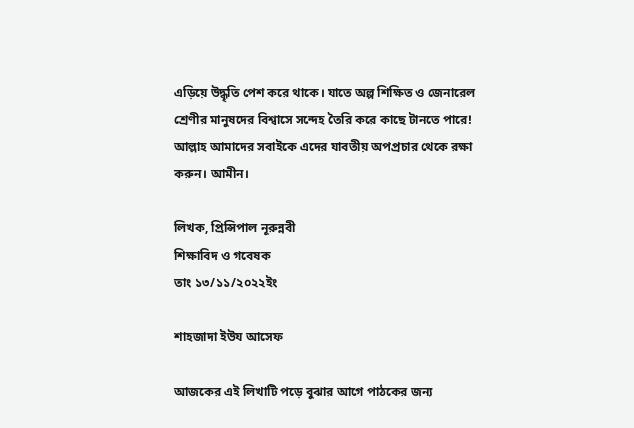এড়িয়ে উদ্ধৃতি পেশ করে থাকে। যাতে অল্প শিক্ষিত ও জেনারেল শ্রেণীর মানুষদের বিশ্বাসে সন্দেহ তৈরি করে কাছে টানতে পারে! আল্লাহ আমাদের সবাইকে এদের যাবতীয় অপপ্রচার থেকে রক্ষা করুন। আমীন।

লিখক, প্রিন্সিপাল নূরুন্নবী
শিক্ষাবিদ ও গবেষক
তাং ১৩/১১/২০২২ইং

শাহজাদা ইউয আসেফ

আজকের এই লিখাটি পড়ে বুঝার আগে পাঠকের জন্য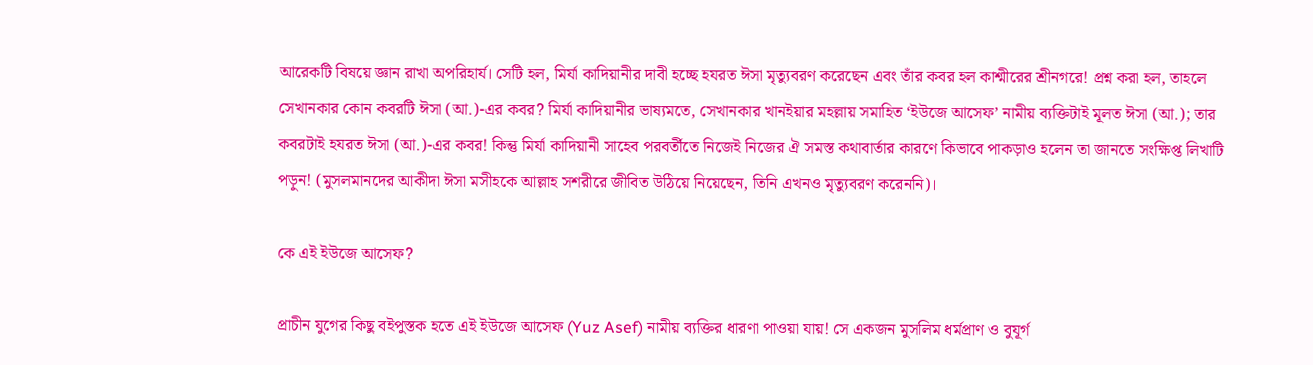আরেকটি বিষয়ে জ্ঞান রাখা অপরিহার্য। সেটি হল, মির্যা কাদিয়ানীর দাবী হচ্ছে হযরত ঈসা মৃত্যুবরণ করেছেন এবং তাঁর কবর হল কাশ্মীরের শ্রীনগরে! প্রশ্ন করা হল, তাহলে সেখানকার কোন কবরটি ঈসা (আ.)-এর কবর? মির্যা কাদিয়ানীর ভাষ্যমতে, সেখানকার খানইয়ার মহল্লায় সমাহিত ‘ইউজে আসেফ’ নামীয় ব্যক্তিটাই মূলত ঈসা (আ.); তার কবরটাই হযরত ঈসা (আ.)-এর কবর! কিন্তু মির্যা কাদিয়ানী সাহেব পরবর্তীতে নিজেই নিজের ঐ সমস্ত কথাবার্তার কারণে কিভাবে পাকড়াও হলেন তা জানতে সংক্ষিপ্ত লিখাটি পড়ুন! (মুসলমানদের আকীদা ঈসা মসীহকে আল্লাহ সশরীরে জীবিত উঠিয়ে নিয়েছেন, তিনি এখনও মৃত্যুবরণ করেননি)।

কে এই ইউজে আসেফ?

প্রাচীন যুগের কিছু বইপুস্তক হতে এই ইউজে আসেফ (Yuz Asef) নামীয় ব্যক্তির ধারণা পাওয়া যায়! সে একজন মুসলিম ধর্মপ্রাণ ও বুযূর্গ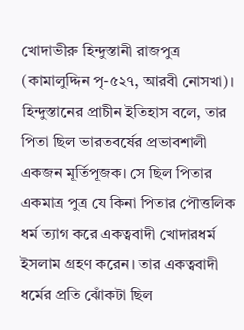খোদাভীরু হিন্দুস্তানী রাজপুত্র (কামালুদ্দিন পৃ-৫২৭, আরবী নোসখা)। হিন্দুস্তানের প্রাচীন ইতিহাস বলে, তার পিতা ছিল ভারতবর্ষের প্রভাবশালী একজন মূর্তিপূজক। সে ছিল পিতার একমাত্র পুত্র যে কিনা পিতার পৌত্তলিক ধর্ম ত্যাগ করে একত্ববাদী খোদারধর্ম ইসলাম গ্রহণ করেন। তার একত্ববাদী ধর্মের প্রতি ঝোঁকটা ছিল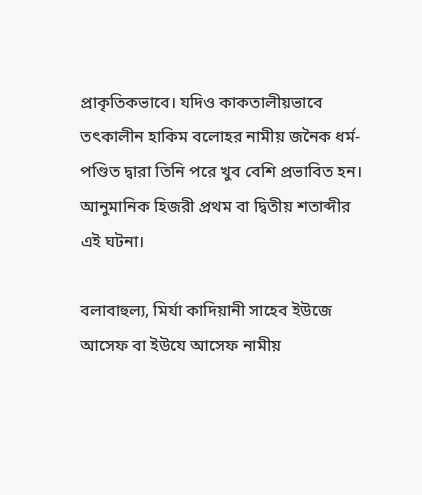প্রাকৃতিকভাবে। যদিও কাকতালীয়ভাবে তৎকালীন হাকিম বলোহর নামীয় জনৈক ধর্ম-পণ্ডিত দ্বারা তিনি পরে খুব বেশি প্রভাবিত হন। আনুমানিক হিজরী প্রথম বা দ্বিতীয় শতাব্দীর এই ঘটনা।

বলাবাহুল্য, মির্যা কাদিয়ানী সাহেব ইউজে আসেফ বা ইউযে আসেফ নামীয়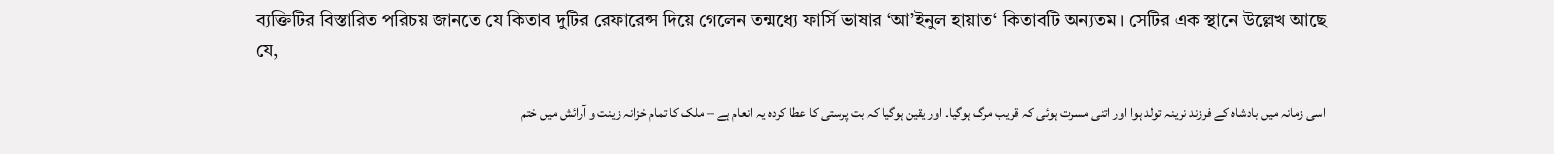ব্যক্তিটির বিস্তারিত পরিচয় জানতে যে কিতাব দুটির রেফারেন্স দিয়ে গেলেন তন্মধ্যে ফার্সি ভাষার ‘আ’ইনুল হায়াত‘ কিতাবটি অন্যতম। সেটির এক স্থানে উল্লেখ আছে যে,

اسی زمانہ میں بادشاہ کے فرزند نرینہ تولد ہوا اور اتنی مسرت ہوئی کہ قریب مرگ ہوگیا۔ اور یقین ہوگیا کہ بت پرستی کا عطا کردہ یہ انعام ہے – ملک کا تمام خزانہ زینت و آرائش میں ختم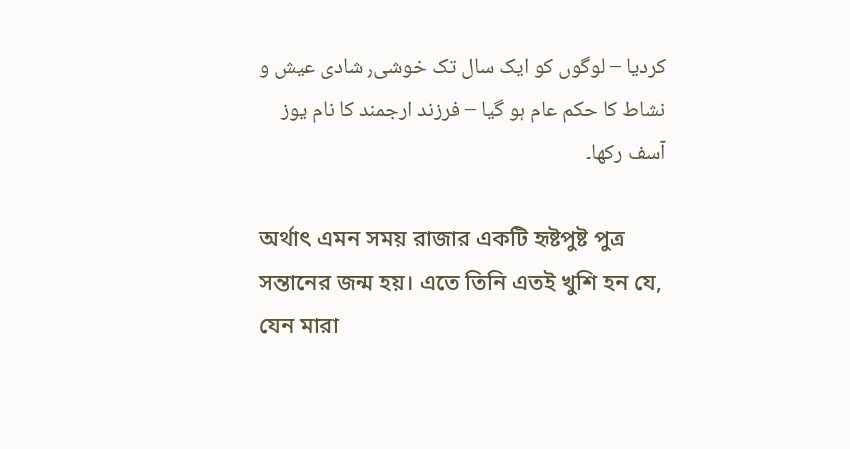کردیا – لوگوں کو ایک سال تک خوشی٫ شادی عیش و نشاط کا حکم عام ہو گیا – فرزند ارجمند کا نام یوز آسف رکھا۔

অর্থাৎ এমন সময় রাজার একটি হৃষ্টপুষ্ট পুত্র সন্তানের জন্ম হয়। এতে তিনি এতই খুশি হন যে, যেন মারা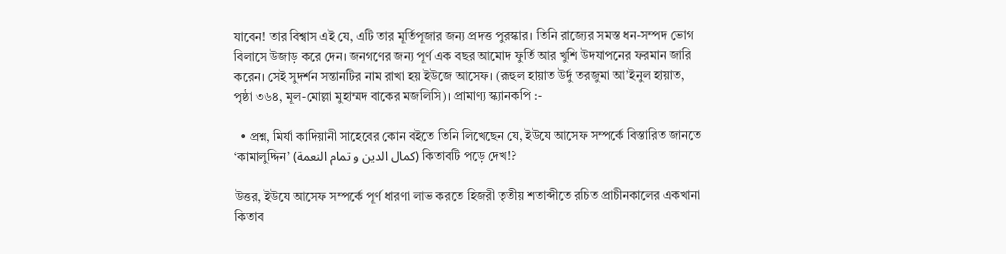যাবেন! তার বিশ্বাস এই যে, এটি তার মূর্তিপূজার জন্য প্রদত্ত পুরস্কার। তিনি রাজ্যের সমস্ত ধন-সম্পদ ভোগ বিলাসে উজাড় করে দেন। জনগণের জন্য পূর্ণ এক বছর আমোদ ফুর্তি আর খুশি উদযাপনের ফরমান জারি করেন। সেই সুদর্শন সন্তানটির নাম রাখা হয় ইউজে আসেফ। (রূহুল হায়াত উর্দু তরজুমা আ’ইনুল হায়াত, পৃষ্ঠা ৩৬৪, মূল-মোল্লা মুহাম্মদ বাকের মজলিসি)। প্রামাণ্য স্ক্যানকপি :-

  • প্রশ্ন, মির্যা কাদিয়ানী সাহেবের কোন বইতে তিনি লিখেছেন যে, ইউযে আসেফ সম্পর্কে বিস্তারিত জানতে ‘কামালুদ্দিন’ (كمال الدين و تمام النعمة) কিতাবটি পড়ে দেখ!?

উত্তর, ইউযে আসেফ সম্পর্কে পূর্ণ ধারণা লাভ করতে হিজরী তৃতীয় শতাব্দীতে রচিত প্রাচীনকালের একখানা কিতাব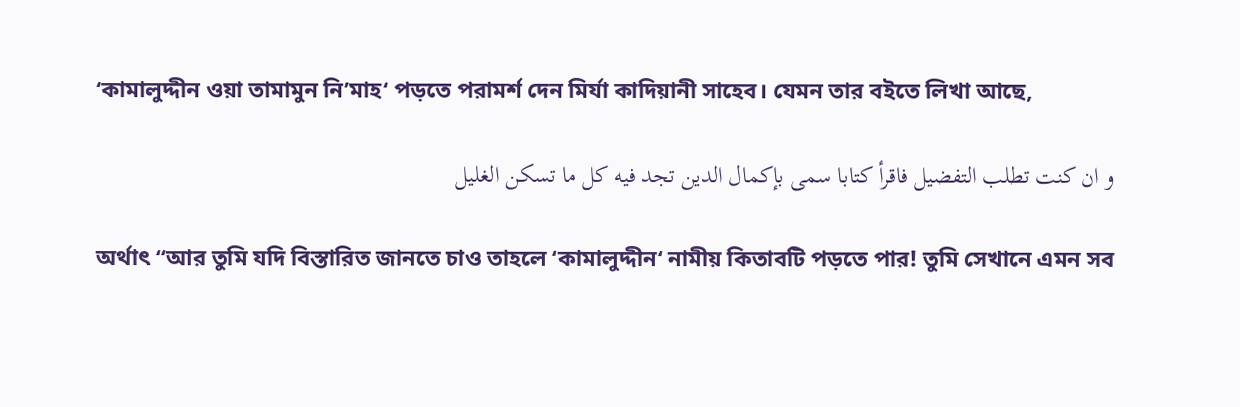‘কামালুদ্দীন ওয়া তামামুন নি’মাহ‘ পড়তে পরামর্শ দেন মির্যা কাদিয়ানী সাহেব। যেমন তার বইতে লিখা আছে,

و ان كنت تطلب التفضيل فاقرأ كتابا سمى بإكمال الدين تجد فيه كل ما تسكن الغليل

অর্থাৎ “আর তুমি যদি বিস্তারিত জানতে চাও তাহলে ‘কামালুদ্দীন‘ নামীয় কিতাবটি পড়তে পার! তুমি সেখানে এমন সব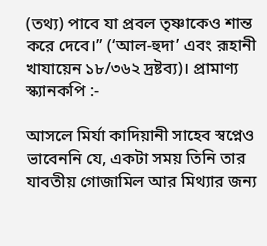(তথ্য) পাবে যা প্রবল তৃষ্ণাকেও শান্ত করে দেবে।” (‘আল-হুদা’ এবং রূহানী খাযায়েন ১৮/৩৬২ দ্রষ্টব্য)। প্রামাণ্য স্ক্যানকপি :-

আসলে মির্যা কাদিয়ানী সাহেব স্বপ্নেও ভাবেননি যে, একটা সময় তিনি তার যাবতীয় গোজামিল আর মিথ্যার জন্য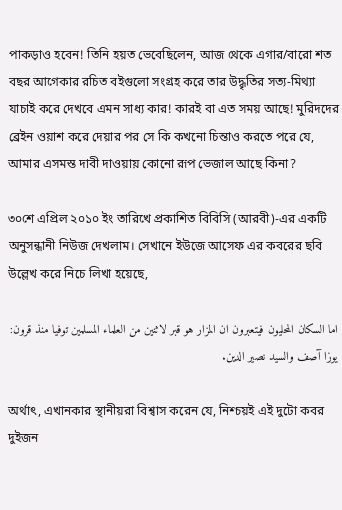পাকড়াও হবেন! তিনি হয়ত ভেবেছিলেন, আজ থেকে এগার/বারো শত বছর আগেকার রচিত বইগুলো সংগ্রহ করে তার উদ্ধৃতির সত্য-মিথ্যা যাচাই করে দেখবে এমন সাধ্য কার! কারই বা এত সময় আছে! মুরিদদের ব্রেইন ওয়াশ করে দেয়ার পর সে কি কখনো চিন্তাও করতে পরে যে, আমার এসমস্ত দাবী দাওয়ায় কোনো রূপ ভেজাল আছে কিনা?

৩০শে এপ্রিল ২০১০ ইং তারিখে প্রকাশিত বিবিসি (আরবী)-এর একটি অনুসন্ধানী নিউজ দেখলাম। সেখানে ইউজে আসেফ এর কবরের ছবি উল্লেখ করে নিচে লিখা হয়েছে,

اما السكان المحليون فيتعبرون ان المزار هو قبر لاثنين من العلماء المسلمين توفيا منذ قرون: يوزا آصف والسيد نصير الدين.

অর্থাৎ, এখানকার স্থানীয়রা বিশ্বাস করেন যে, নিশ্চয়ই এই দুটো কবর দুইজন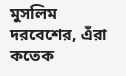মুসলিম দরবেশের, এঁরা কতেক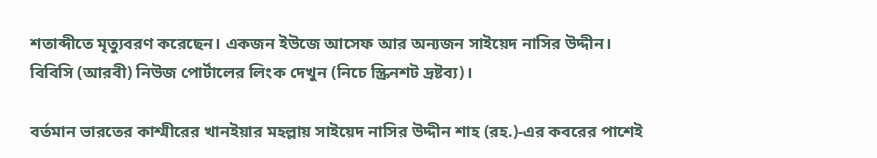শতাব্দীতে মৃত্যুবরণ করেছেন। একজন ইউজে আসেফ আর অন্যজন সাইয়েদ নাসির উদ্দীন। বিবিসি (আরবী) নিউজ পোর্টালের লিংক দেখুন (নিচে স্ক্রিনশট দ্রষ্টব্য)।

বর্তমান ভারতের কাশ্মীরের খানইয়ার মহল্লায় সাইয়েদ নাসির উদ্দীন শাহ (রহ.)-এর কবরের পাশেই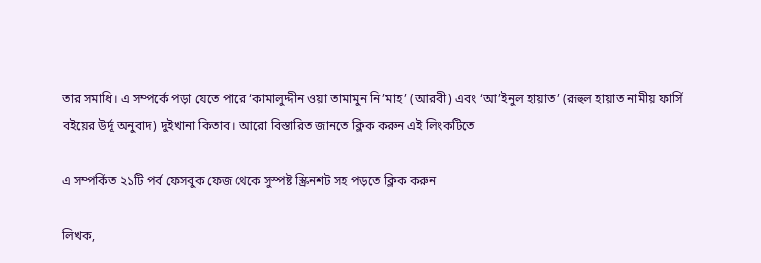তার সমাধি। এ সম্পর্কে পড়া যেতে পারে ‘কামালুদ্দীন ওয়া তামামুন নি’মাহ’ (আরবী) এবং ‘আ’ইনুল হায়াত’ (রূহুল হায়াত নামীয় ফার্সি বইয়ের উর্দূ অনুবাদ) দুইখানা কিতাব। আরো বিস্তারিত জানতে ক্লিক করুন এই লিংকটিতে

এ সম্পর্কিত ২১টি পর্ব ফেসবুক ফেজ থেকে সুস্পষ্ট স্ক্রিনশট সহ পড়তে ক্লিক করুন

লিখক,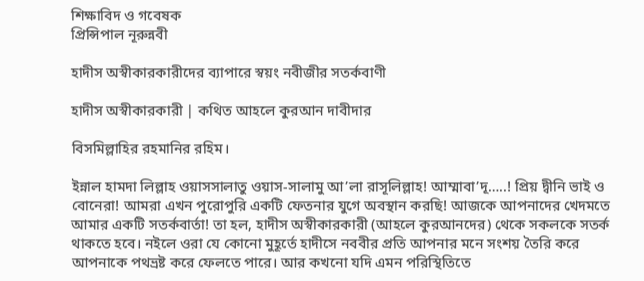শিক্ষাবিদ ও গবেষক
প্রিন্সিপাল নূরুন্নবী

হাদীস অস্বীকারকারীদের ব্যাপারে স্বয়ং নবীজীর সতর্কবাণী

হাদীস অস্বীকারকারী | কথিত আহলে কুরআন দাবীদার

বিসমিল্লাহির রহমানির রহিম।

ইন্নাল হামদা লিল্লাহ ওয়াসসালাতু ওয়াস-সালামু আ’লা রাসূলিল্লাহ! আম্মাবা’দূ…..! প্রিয় দ্বীনি ভাই ও বোনেরা! আমরা এখন পুরোপুরি একটি ফেতনার যুগে অবস্থান করছি! আজকে আপনাদের খেদমতে আমার একটি সতর্কবার্তা! তা হল, হাদীস অস্বীকারকারী (আহলে কুরআনদের) থেকে সকলকে সতর্ক থাকতে হবে। নইলে ওরা যে কোনো মুহূর্তে হাদীসে নববীর প্রতি আপনার মনে সংশয় তৈরি করে আপনাকে পথভ্রষ্ট করে ফেলতে পারে। আর কখনো যদি এমন পরিস্থিতিতে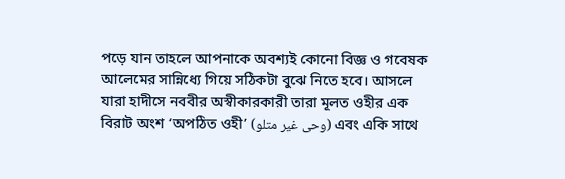পড়ে যান তাহলে আপনাকে অবশ্যই কোনো বিজ্ঞ ও গবেষক আলেমের সান্নিধ্যে গিয়ে সঠিকটা বুঝে নিতে হবে। আসলে যারা হাদীসে নববীর অস্বীকারকারী তারা মূলত ওহীর এক বিরাট অংশ ‘অপঠিত ওহী’ (وحى غير متلو) এবং একি সাথে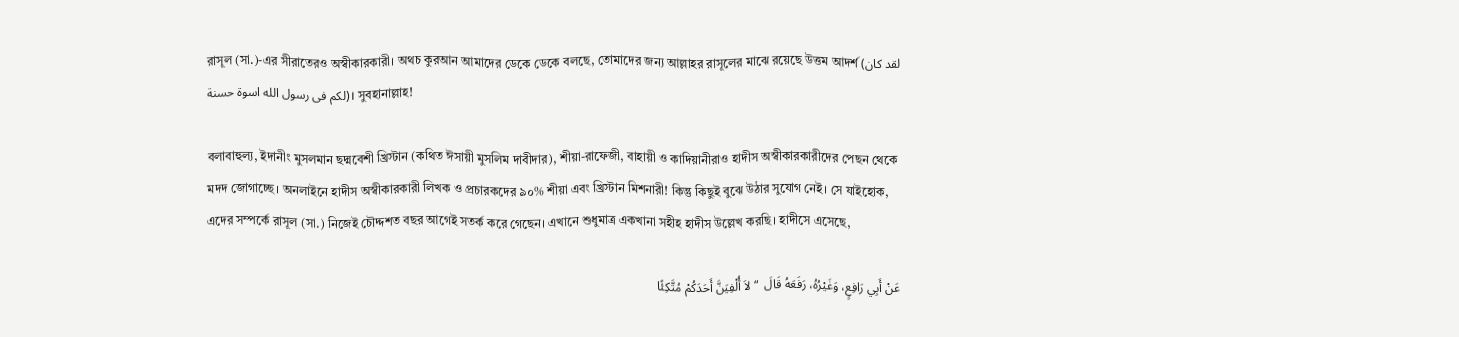রাসূল (সা.)-এর সীরাতেরও অস্বীকারকারী। অথচ কুরআন আমাদের ডেকে ডেকে বলছে, তোমাদের জন্য আল্লাহর রাসূলের মাঝে রয়েছে উত্তম আদর্শ (لقد كان لكم فى رسول الله اسوة حسنة)। সুবহানাল্লাহ!

বলাবাহুল্য, ইদানীং মুসলমান ছদ্মবেশী খ্রিস্টান (কথিত ঈসায়ী মুসলিম দাবীদার), শীয়া-রাফেজী, বাহায়ী ও কাদিয়ানীরাও হাদীস অস্বীকারকারীদের পেছন থেকে মদদ জোগাচ্ছে। অনলাইনে হাদীস অস্বীকারকারী লিখক ও প্রচারকদের ৯০% শীয়া এবং খ্রিস্টান মিশনারী! কিন্তু কিছুই বুঝে উঠার সুযোগ নেই। সে যাইহোক, এদের সম্পর্কে রাসূল (সা.) নিজেই চৌদ্দশত বছর আগেই সতর্ক করে গেছেন। এখানে শুধুমাত্র একখানা সহীহ হাদীস উল্লেখ করছি। হাদীসে এসেছে,

عَنْ أَبِي رَافِعٍ، وَغَيْرُهُ، رَفَعَهُ قَالَ  “ لاَ أُلْفِيَنَّ أَحَدَكُمْ مُتَّكِئًا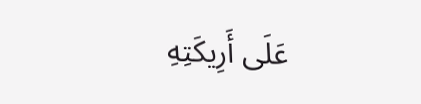عَلَى أَرِيكَتِهِ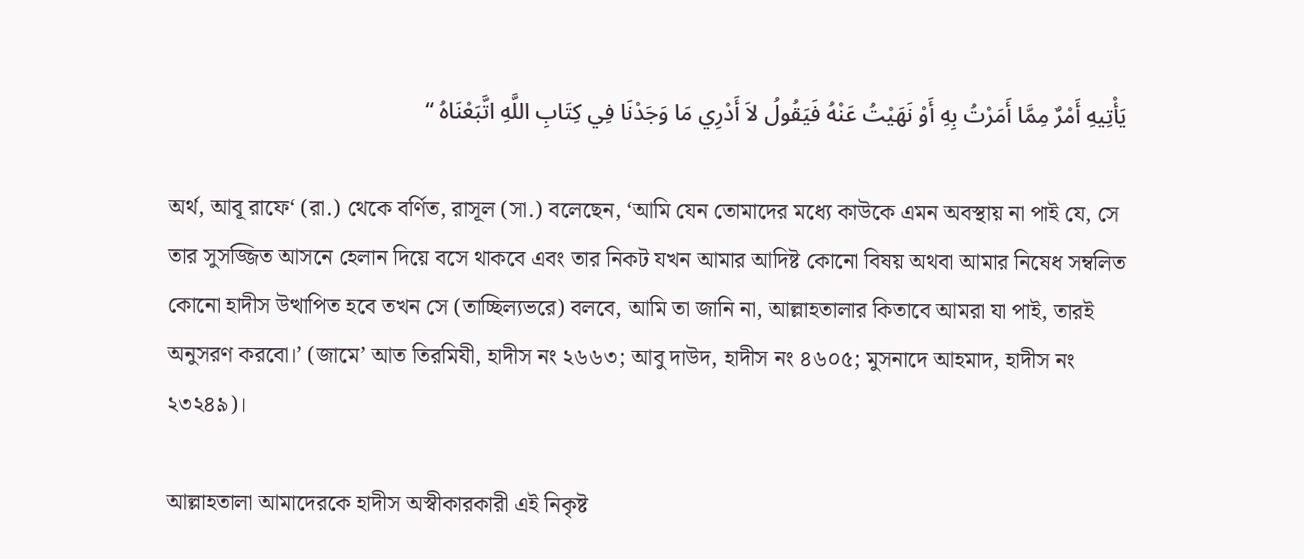يَأْتِيهِ أَمْرٌ مِمَّا أَمَرْتُ بِهِ أَوْ نَهَيْتُ عَنْهُ فَيَقُولُ لاَ أَدْرِي مَا وَجَدْنَا فِي كِتَابِ اللَّهِ اتَّبَعْنَاهُ “

অর্থ, আবূ রাফে‘ (রা.) থেকে বর্ণিত, রাসূল (সা.) বলেছেন, ‘আমি যেন তোমাদের মধ্যে কাউকে এমন অবস্থায় না পাই যে, সে তার সুসজ্জিত আসনে হেলান দিয়ে বসে থাকবে এবং তার নিকট যখন আমার আদিষ্ট কোনো বিষয় অথবা আমার নিষেধ সম্বলিত কোনো হাদীস উত্থাপিত হবে তখন সে (তাচ্ছিল্যভরে) বলবে, আমি তা জানি না, আল্লাহতালার কিতাবে আমরা যা পাই, তারই অনুসরণ করবো।’ (জামে’ আত তিরমিযী, হাদীস নং ২৬৬৩; আবু দাউদ, হাদীস নং ৪৬০৫; মুসনাদে আহমাদ, হাদীস নং ২৩২৪৯)।

আল্লাহতালা আমাদেরকে হাদীস অস্বীকারকারী এই নিকৃষ্ট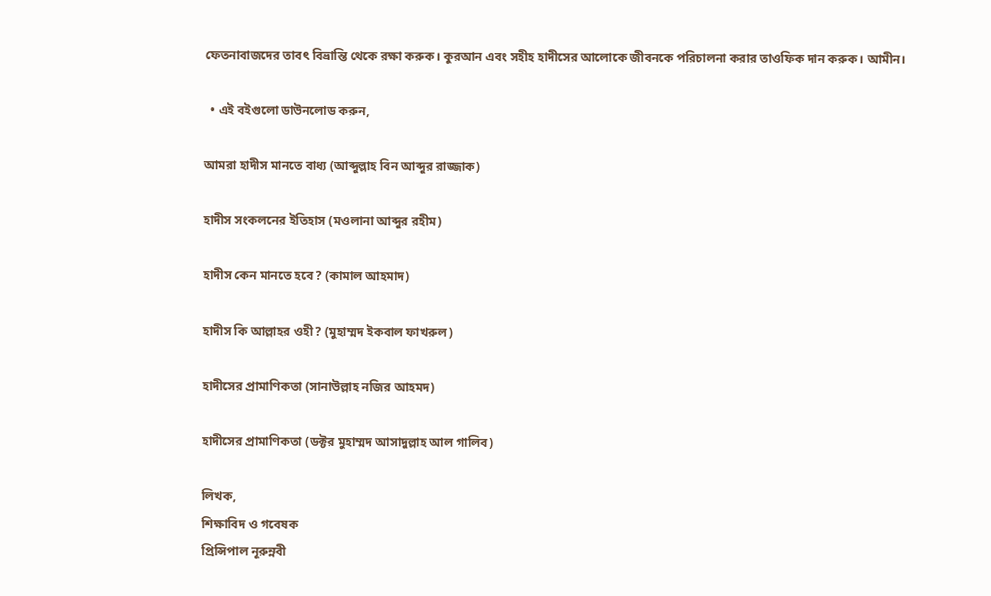ফেতনাবাজদের তাবৎ বিভ্রান্তি থেকে রক্ষা করুক। কুরআন এবং সহীহ হাদীসের আলোকে জীবনকে পরিচালনা করার তাওফিক দান করুক। আমীন।

  • এই বইগুলো ডাউনলোড করুন,

আমরা হাদীস মানতে বাধ্য (আব্দুল্লাহ বিন আব্দুর রাজ্জাক)

হাদীস সংকলনের ইতিহাস (মওলানা আব্দুর রহীম)

হাদীস কেন মানতে হবে? (কামাল আহমাদ)

হাদীস কি আল্লাহর ওহী? (মুহাম্মদ ইকবাল ফাখরুল)

হাদীসের প্রামাণিকতা (সানাউল্লাহ নজির আহমদ)

হাদীসের প্রামাণিকতা (ডক্টর মুহাম্মদ আসাদুল্লাহ আল গালিব)

লিখক,
শিক্ষাবিদ ও গবেষক
প্রিন্সিপাল নূরুন্নবী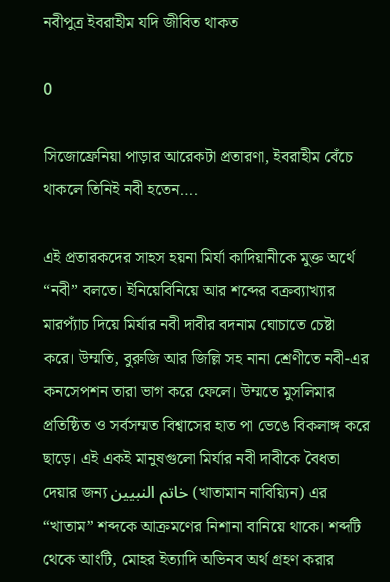নবীপুত্র ইবরাহীম যদি জীবিত থাকত

0

সিজোফ্রেনিয়া পাড়ার আরেকটা প্রতারণা, ইবরাহীম বেঁচে থাকলে তিনিই নবী হতেন….

এই প্রতারকদের সাহস হয়না মির্যা কাদিয়ানীকে মুক্ত অর্থে “নবী” বলতে। ইনিয়েবিনিয়ে আর শব্দের বক্রব্যাখ্যার মারপ্যাঁচ দিয়ে মির্যার নবী দাবীর বদনাম ঘোচাতে চেষ্টা করে। উম্মতি, বুরুজি আর জিল্লি সহ নানা শ্রেণীতে নবী-এর কনসেপশন তারা ভাগ করে ফেলে। উম্মতে মুসলিমার প্রতিষ্ঠিত ও সর্বসম্মত বিশ্বাসের হাত পা ভেঙে বিকলাঙ্গ করে ছাড়ে। এই একই মানুষগুলো মির্যার নবী দাবীকে বৈধতা দেয়ার জন্য خاتم النبيين (খাতামান নাবিয়্যিন) এর “খাতাম” শব্দকে আক্রমণের নিশানা বানিয়ে থাকে। শব্দটি থেকে আংটি, মোহর ইত্যাদি অভিনব অর্থ গ্রহণ করার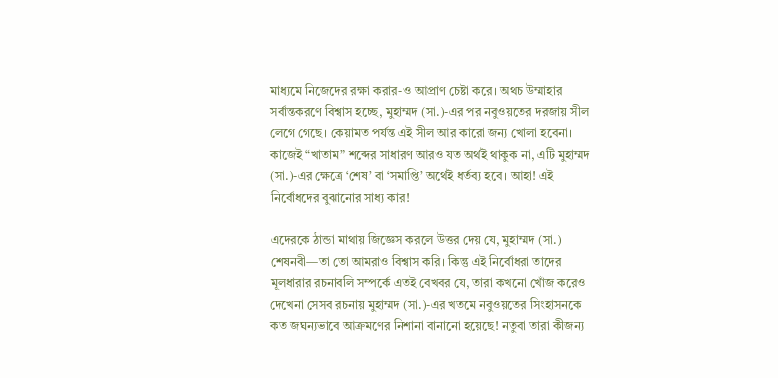মাধ্যমে নিজেদের রক্ষা করার-ও আপ্রাণ চেষ্টা করে। অথচ উম্মাহার সর্বান্তকরণে বিশ্বাস হচ্ছে, মুহাম্মদ (সা.)-এর পর নবুওয়তের দরজায় সীল লেগে গেছে। কেয়ামত পর্যন্ত এই সীল আর কারো জন্য খোলা হবেনা। কাজেই “খাতাম” শব্দের সাধারণ আরও যত অর্থই থাকুক না, এটি মুহাম্মদ (সা.)-এর ক্ষেত্রে ‘শেষ’ বা ‘সমাপ্তি’ অর্থেই ধর্তব্য হবে। আহা! এই নির্বোধদের বুঝানোর সাধ্য কার!

এদেরকে ঠান্ডা মাথায় জিজ্ঞেস করলে উত্তর দেয় যে, মুহাম্মদ (সা.) শেষনবী—তা তো আমরাও বিশ্বাস করি। কিন্তু এই নির্বোধরা তাদের মূলধারার রচনাবলি সম্পর্কে এতই বেখবর যে, তারা কখনো খোঁজ করেও দেখেনা সেসব রচনায় মুহাম্মদ (সা.)-এর খতমে নবুওয়তের সিংহাসনকে কত জঘন্যভাবে আক্রমণের নিশানা বানানো হয়েছে! নতুবা তারা কীজন্য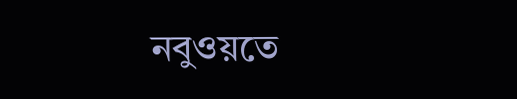নবুওয়তে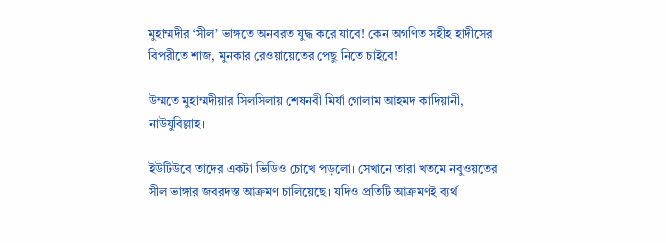মুহাম্মদীর ‘সীল’ ভাঙ্গতে অনবরত যুদ্ধ করে যাবে! কেন অগণিত সহীহ হাদীসের বিপরীতে শাজ, মুনকার রেওয়ায়েতের পেছু নিতে চাইবে!

উম্মতে মুহাম্মদীয়ার সিলসিলায় শেষনবী মির্যা গোলাম আহমদ কাদিয়ানী, নাউযুবিল্লাহ।

ইউটিউবে তাদের একটা ভিডিও চোখে পড়লো। সেখানে তারা খতমে নবুওয়তের সীল ভাঙ্গার জবরদস্ত আক্রমণ চালিয়েছে। যদিও প্রতিটি আক্রমণই ব্যর্থ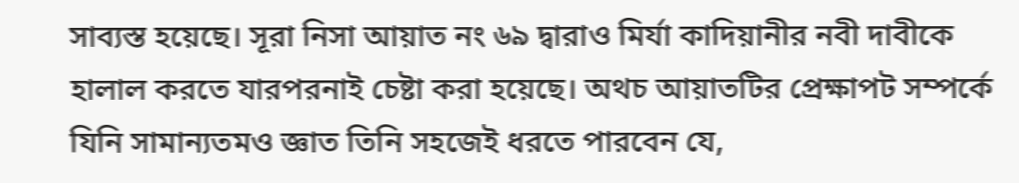সাব্যস্ত হয়েছে। সূরা নিসা আয়াত নং ৬৯ দ্বারাও মির্যা কাদিয়ানীর নবী দাবীকে হালাল করতে যারপরনাই চেষ্টা করা হয়েছে। অথচ আয়াতটির প্রেক্ষাপট সম্পর্কে যিনি সামান্যতমও জ্ঞাত তিনি সহজেই ধরতে পারবেন যে,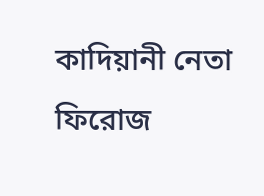কাদিয়ানী নেতা ফিরোজ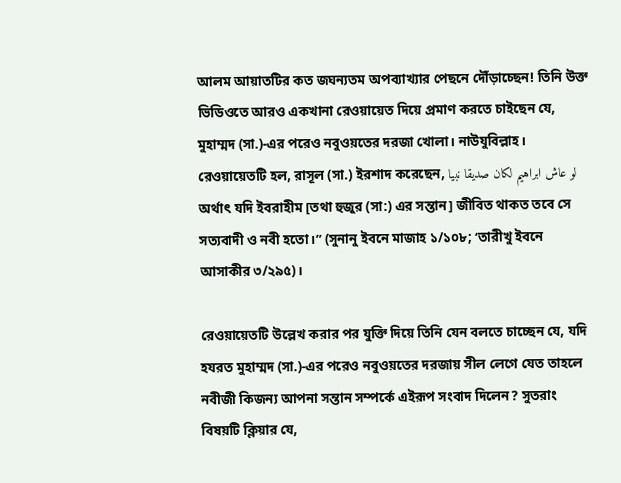আলম আয়াতটির কত জঘন্যতম অপব্যাখ্যার পেছনে দৌঁড়াচ্ছেন! তিনি উক্ত ভিডিওতে আরও একখানা রেওয়ায়েত দিয়ে প্রমাণ করতে চাইছেন যে, মুহাম্মদ (সা.)-এর পরেও নবুওয়তের দরজা খোলা। নাউযুবিল্লাহ। রেওয়ায়েতটি হল, রাসূল (সা.) ইরশাদ করেছেন, لو عاش ابراهيم لكان صديقا نبيا অর্থাৎ যদি ইবরাহীম [তথা হুজুর (সা:) এর সন্তান] জীবিত থাকত তবে সে সত্যবাদী ও নবী হতো।” (সুনানু ইবনে মাজাহ ১/১০৮; ‘তারীখু ইবনে আসাকীর ৩/২৯৫)।

রেওয়ায়েতটি উল্লেখ করার পর যুক্তি দিয়ে তিনি যেন বলতে চাচ্ছেন যে, যদি হযরত মুহাম্মদ (সা.)-এর পরেও নবুওয়তের দরজায় সীল লেগে যেত তাহলে নবীজী কিজন্য আপনা সন্তান সম্পর্কে এইরূপ সংবাদ দিলেন? সুতরাং বিষয়টি ক্লিয়ার যে,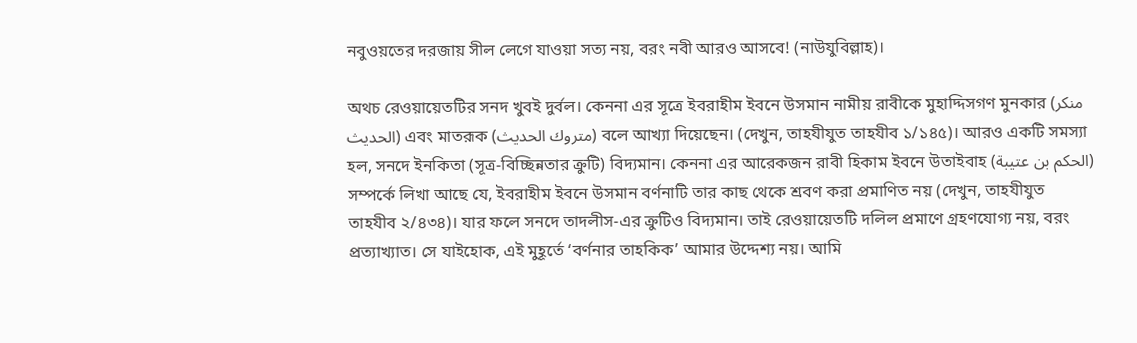নবুওয়তের দরজায় সীল লেগে যাওয়া সত্য নয়, বরং নবী আরও আসবে! (নাউযুবিল্লাহ)।

অথচ রেওয়ায়েতটির সনদ খুবই দুর্বল। কেননা এর সূত্রে ইবরাহীম ইবনে উসমান নামীয় রাবীকে মুহাদ্দিসগণ মুনকার (منكر الحديث) এবং মাতরূক (متروك الحديث) বলে আখ্যা দিয়েছেন। (দেখুন, তাহযীযুত তাহযীব ১/১৪৫)। আরও একটি সমস্যা হল, সনদে ইনকিতা (সূত্র-বিচ্ছিন্নতার ক্রুটি) বিদ্যমান। কেননা এর আরেকজন রাবী হিকাম ইবনে উতাইবাহ (الحكم بن عتيبة) সম্পর্কে লিখা আছে যে, ইবরাহীম ইবনে উসমান বর্ণনাটি তার কাছ থেকে শ্রবণ করা প্রমাণিত নয় (দেখুন, তাহযীযুত তাহযীব ২/৪৩৪)। যার ফলে সনদে তাদলীস-এর ক্রুটিও বিদ্যমান। তাই রেওয়ায়েতটি দলিল প্রমাণে গ্রহণযোগ্য নয়, বরং প্রত্যাখ্যাত। সে যাইহোক, এই মুহূর্তে ‘বর্ণনার তাহকিক’ আমার উদ্দেশ্য নয়। আমি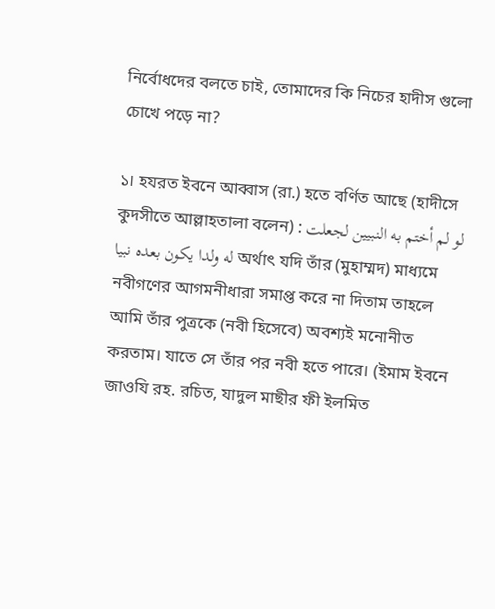নির্বোধদের বলতে চাই, তোমাদের কি নিচের হাদীস গুলো চোখে পড়ে না?

১। হযরত ইবনে আব্বাস (রা.) হতে বর্ণিত আছে (হাদীসে কুদসীতে আল্লাহতালা বলেন) : لو لم أختم به النبيين لجعلت له ولدا يكون بعده نبيا অর্থাৎ যদি তাঁর (মুহাম্মদ) মাধ্যমে নবীগণের আগমনীধারা সমাপ্ত করে না দিতাম তাহলে আমি তাঁর পুত্রকে (নবী হিসেবে) অবশ্যই মনোনীত করতাম। যাতে সে তাঁর পর নবী হতে পারে। (ইমাম ইবনে জাওযি রহ. রচিত, যাদুল মাছীর ফী ইলমিত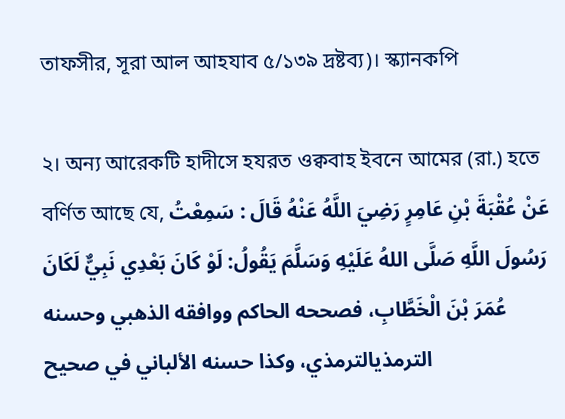তাফসীর, সূরা আল আহযাব ৫/১৩৯ দ্রষ্টব্য)। স্ক্যানকপি

২। অন্য আরেকটি হাদীসে হযরত ওক্ববাহ ইবনে আমের (রা.) হতে বর্ণিত আছে যে, عَنْ عُقْبَةَ بْنِ عَامِرٍ رَضِيَ اللَّهُ عَنْهُ قَالَ : سَمِعْتُ رَسُولَ اللَّهِ صَلَّى اللهُ عَلَيْهِ وَسَلَّمَ يَقُولُ: لَوْ كَانَ بَعْدِي نَبِيٌّ لَكَانَ عُمَرَ بْنَ الْخَطَّابِ، فصححه الحاكم ووافقه الذهبي وحسنه الترمذيالترمذي، وكذا حسنه الألباني في صحيح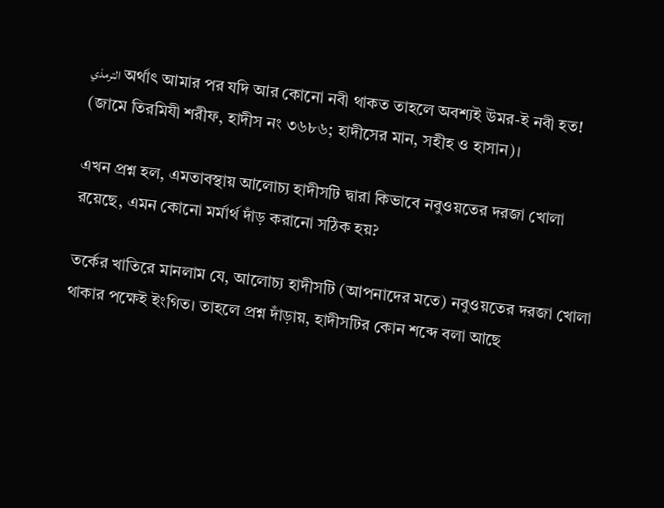الترمذي অর্থাৎ আমার পর যদি আর কোনো নবী থাকত তাহলে অবশ্যই উমর-ই নবী হত! (জামে তিরমিযী শরীফ, হাদীস নং ৩৬৮৬; হাদীসের মান, সহীহ ও হাসান)।

এখন প্রশ্ন হল, এমতাবস্থায় আলোচ্য হাদীসটি দ্বারা কিভাবে নবুওয়তের দরজা খোলা রয়েছে, এমন কোনো মর্মার্থ দাঁড় করানো সঠিক হয়?

তর্কের খাতিরে মানলাম যে, আলোচ্য হাদীসটি (আপনাদের মতে) নবুওয়তের দরজা খোলা থাকার পক্ষেই ইংগিত। তাহলে প্রশ্ন দাঁড়ায়, হাদীসটির কোন শব্দে বলা আছে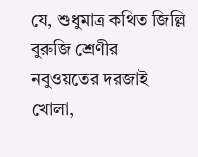যে, শুধুমাত্র কথিত জিল্লি বুরুজি শ্রেণীর নবুওয়তের দরজাই খোলা,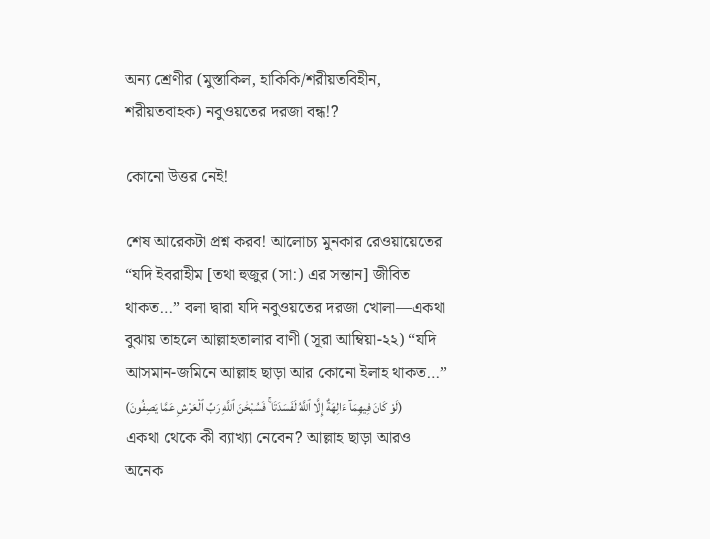অন্য শ্রেণীর (মুস্তাকিল, হাকিকি/শরীয়তবিহীন, শরীয়তবাহক) নবুওয়তের দরজা বন্ধ!?

কোনো উত্তর নেই!

শেষ আরেকটা প্রশ্ন করব! আলোচ্য মুনকার রেওয়ায়েতের “যদি ইবরাহীম [তথা হুজুর (সা:) এর সন্তান] জীবিত থাকত…” বলা দ্বারা যদি নবুওয়তের দরজা খোলা—একথা বুঝায় তাহলে আল্লাহতালার বাণী (সূরা আম্বিয়া-২২) “যদি আসমান-জমিনে আল্লাহ ছাড়া আর কোনো ইলাহ থাকত…” (لَوْ كَانَ فِيهِمَآ ءَالِهَةٌ إِلَّا ٱللَّهُ لَفَسَدَتَا ۚ فَسُبْحَٰنَ ٱللَّهِ رَبِّ ٱلْعَرْشِ عَمَّا يَصِفُونَ) একথা থেকে কী ব্যাখ্যা নেবেন? আল্লাহ ছাড়া আরও অনেক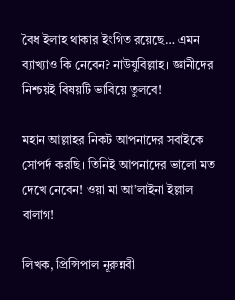বৈধ ইলাহ থাকার ইংগিত রয়েছে… এমন ব্যাখ্যাও কি নেবেন? নাউযুবিল্লাহ। জ্ঞানীদের নিশ্চয়ই বিষয়টি ভাবিয়ে তুলবে!

মহান আল্লাহর নিকট আপনাদের সবাইকে সোপর্দ করছি। তিনিই আপনাদের ভালো মত দেখে নেবেন! ওয়া মা আ’লাইনা ইল্লাল বালাগ!

লিখক, প্রিন্সিপাল নূরুন্নবী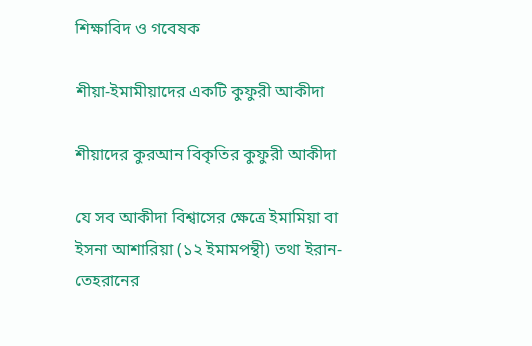শিক্ষাবিদ ও গবেষক

শীয়া-ইমামীয়াদের একটি কুফুরী আকীদা

শীয়াদের কুরআন বিকৃতির কুফুরী আকীদা

যে সব আকীদা বিশ্বাসের ক্ষেত্রে ইমামিয়া বা ইসনা আশারিয়া (১২ ইমামপন্থী) তথা ইরান-তেহরানের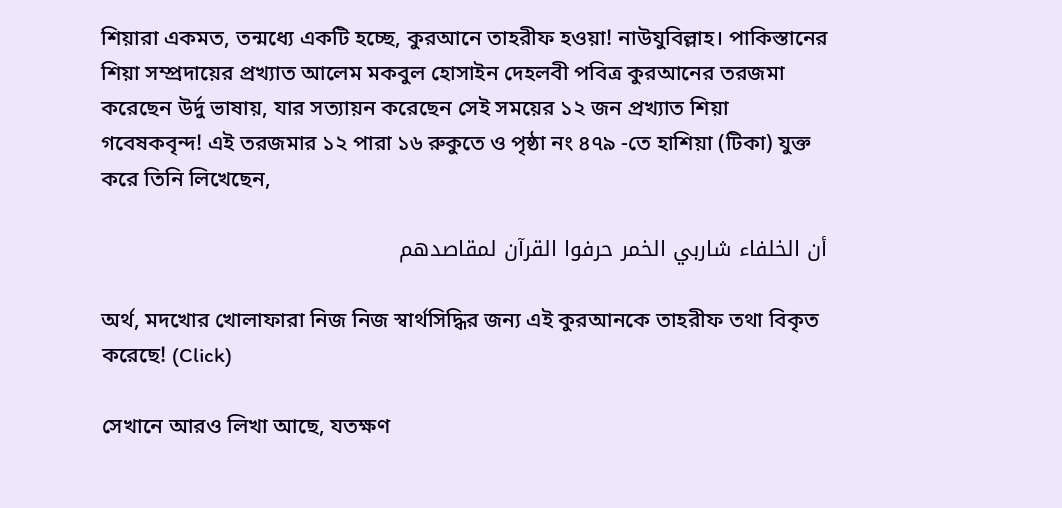শিয়ারা একমত, তন্মধ্যে একটি হচ্ছে, কুরআনে তাহরীফ হওয়া! নাউযুবিল্লাহ। পাকিস্তানের শিয়া সম্প্রদায়ের প্রখ্যাত আলেম মকবুল হোসাইন দেহলবী পবিত্র কুরআনের তরজমা করেছেন উর্দু ভাষায়, যার সত্যায়ন করেছেন সেই সময়ের ১২ জন প্রখ্যাত শিয়া গবেষকবৃন্দ! এই তরজমার ১২ পারা ১৬ রুকুতে ও পৃষ্ঠা নং ৪৭৯ -তে হাশিয়া (টিকা) যুক্ত করে তিনি লিখেছেন,

أن الخلفاء شاربي الخمر حرفوا القرآن لمقاصدهم

অর্থ, মদখোর খোলাফারা নিজ নিজ স্বার্থসিদ্ধির জন্য এই কুরআনকে তাহরীফ তথা বিকৃত করেছে! (Click)

সেখানে আরও লিখা আছে, যতক্ষণ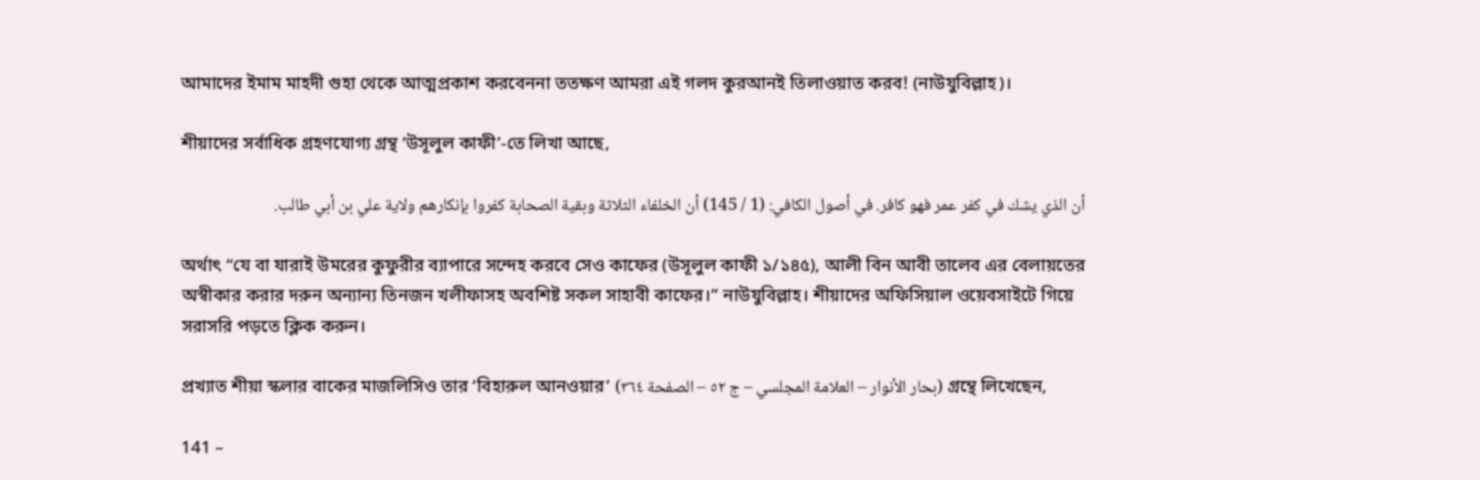আমাদের ইমাম মাহদী গুহা থেকে আত্মপ্রকাশ করবেননা ততক্ষণ আমরা এই গলদ কুরআনই তিলাওয়াত করব! (নাউযুবিল্লাহ)।

শীয়াদের সর্বাধিক গ্রহণযোগ্য গ্রন্থ ‘উসূলুল কাফী’-তে লিখা আছে,

أن الذي يشك في كفر عمر فهو كافر. في أصول الكافي: (1 / 145) أن الخلفاء الثلاثة وبقية الصحابة كفروا بإنكارهم ولاية علي بن أبي طالب.

অর্থাৎ “যে বা যারাই উমরের কুফুরীর ব্যাপারে সন্দেহ করবে সেও কাফের (উসূলুল কাফী ১/১৪৫), আলী বিন আবী তালেব এর বেলায়তের অস্বীকার করার দরুন অন্যান্য তিনজন খলীফাসহ অবশিষ্ট সকল সাহাবী কাফের।” নাউযুবিল্লাহ। শীয়াদের অফিসিয়াল ওয়েবসাইটে গিয়ে সরাসরি পড়তে ক্লিক করুন।

প্রখ্যাত শীয়া স্কলার বাকের মাজলিসিও তার ‘বিহারুল আনওয়ার’ (بحار الأنوار – العلامة المجلسي – ج ٥٢ – الصفحة ٣٦٤) গ্রন্থে লিখেছেন,

141 –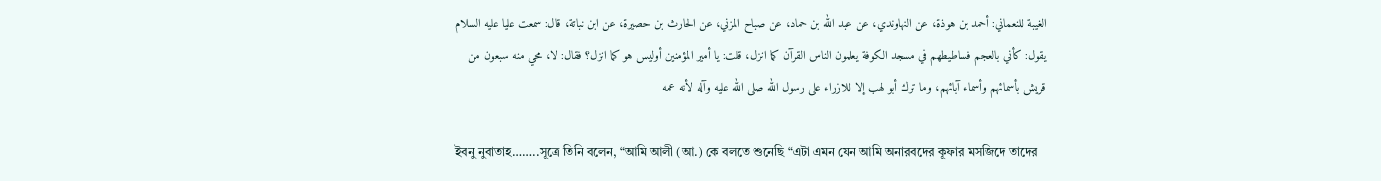الغيبة للنعماني: أحمد بن هوذة، عن النهاوندي، عن عبد الله بن حماد، عن صباح المزني، عن الحارث بن حصيرة، عن ابن نباتة، قال: سمعت عليا عليه السلام يقول: كأني بالعجم فساطيطهم في مسجد الكوفة يعلمون الناس القرآن كما انزل، قلت: يا أمير المؤمنين أوليس هو كما انزل؟ فقال: لا، محي منه سبعون من قريش بأسمائهم وأسماء آبائهم، وما ترك أبو لهب إلا للازراء على رسول الله صلى الله عليه وآله لأنه عمه

ইবনু নুবাতাহ……..সূত্রে তিনি বলেন, “আমি আলী (আ.) কে বলতে শুনেছি “এটা এমন যেন আমি অনারবদের কূফার মসজিদে তাদের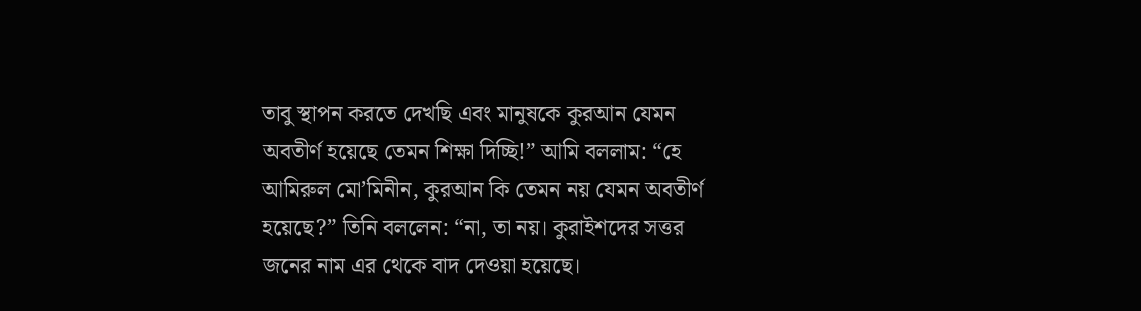তাবু স্থাপন করতে দেখছি এবং মানুষকে কুরআন যেমন অবতীর্ণ হয়েছে তেমন শিক্ষা দিচ্ছি!” আমি বললাম: “হে আমিরুল মো’মিনীন, কুরআন কি তেমন নয় যেমন অবতীর্ণ হয়েছে?” তিনি বললেন: “না, তা নয়। কুরাইশদের সত্তর জনের নাম এর থেকে বাদ দেওয়া হয়েছে।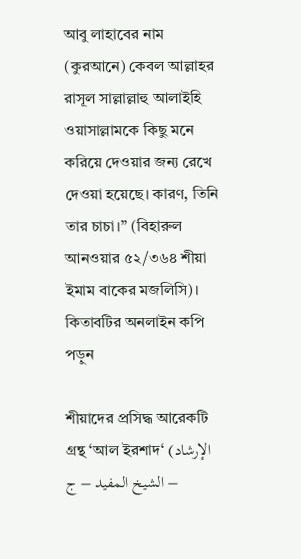আবু লাহাবের নাম (কুরআনে) কেবল আল্লাহর রাসূল সাল্লাল্লাহু আলাইহি ওয়াসাল্লামকে কিছু মনে করিয়ে দেওয়ার জন্য রেখে দেওয়া হয়েছে। কারণ, তিনি তার চাচা।” (বিহারুল আনওয়ার ৫২/৩৬৪ শীয়া ইমাম বাকের মজলিসি)। কিতাবটির অনলাইন কপি পড়ুন

শীয়াদের প্রসিদ্ধ আরেকটি গ্রন্থ ‘আল ইরশাদ‘ (الإرشاد – الشيخ المفيد – ج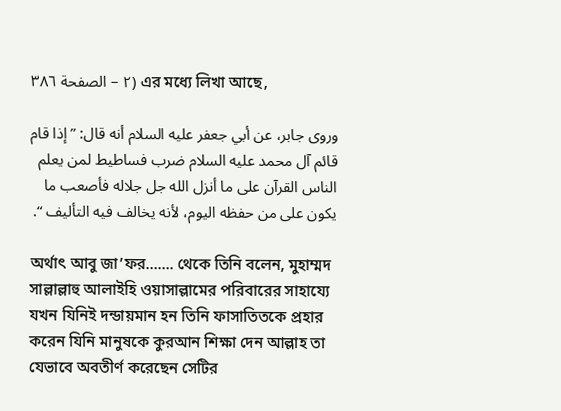٢ – الصفحة ٣٨٦) এর মধ্যে লিখা আছে,

وروى جابر، عن أبي جعفر عليه السلام أنه قال: ” إذا قام قائم آل محمد عليه السلام ضرب فساطيط لمن يعلم الناس القرآن على ما أنزل الله جل جلاله فأصعب ما يكون على من حفظه اليوم، لأنه يخالف فيه التأليف “.

অর্থাৎ আবু জা’ফর……. থেকে তিনি বলেন, মুহাম্মদ সাল্লাল্লাহু আলাইহি ওয়াসাল্লামের পরিবারের সাহায্যে যখন যিনিই দন্ডায়মান হন তিনি ফাসাতিতকে প্রহার করেন যিনি মানুষকে কুরআন শিক্ষা দেন আল্লাহ তা যেভাবে অবতীর্ণ করেছেন সেটির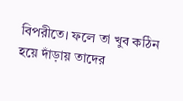বিপরীতে। ফলে তা খুব কঠিন হয়ে দাঁড়ায় তাদের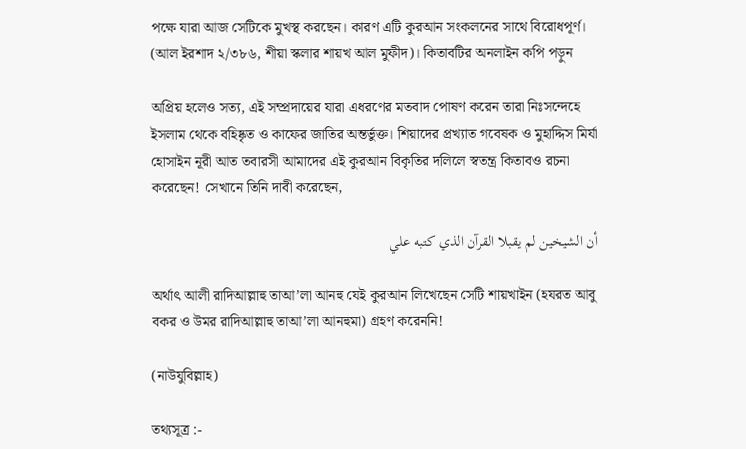পক্ষে যারা আজ সেটিকে মুখস্থ করছেন। কারণ এটি কুরআন সংকলনের সাথে বিরোধপূর্ণ। (আল ইরশাদ ২/৩৮৬, শীয়া স্কলার শায়খ আল মুফীদ)। কিতাবটির অনলাইন কপি পড়ুন

অপ্রিয় হলেও সত্য, এই সম্প্রদায়ের যারা এধরণের মতবাদ পোষণ করেন তারা নিঃসন্দেহে ইসলাম থেকে বহিষ্কৃত ও কাফের জাতির অন্তর্ভুক্ত। শিয়াদের প্রখ্যাত গবেষক ও মুহাদ্দিস মির্যা হোসাইন নূরী আত তবারসী আমাদের এই কুরআন বিকৃতির দলিলে স্বতন্ত্র কিতাবও রচনা করেছেন! সেখানে তিনি দাবী করেছেন,

أن الشيخين لم يقبلا القرآن الذي كتبه علي

অর্থাৎ আলী রাদিআল্লাহু তাআ’লা আনহু যেই কুরআন লিখেছেন সেটি শায়খাইন (হযরত আবু বকর ও উমর রাদিআল্লাহু তাআ’লা আনহুমা) গ্রহণ করেননি!

(নাউযুবিল্লাহ)

তথ্যসূত্র :-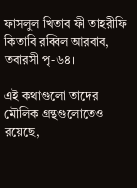ফাসলুল খিতাব ফী তাহরীফি কিতাবি রব্বিল আরবাব, তবারসী পৃ-৬৪।

এই কথাগুলো তাদের মৌলিক গ্রন্থগুলোতেও রয়েছে,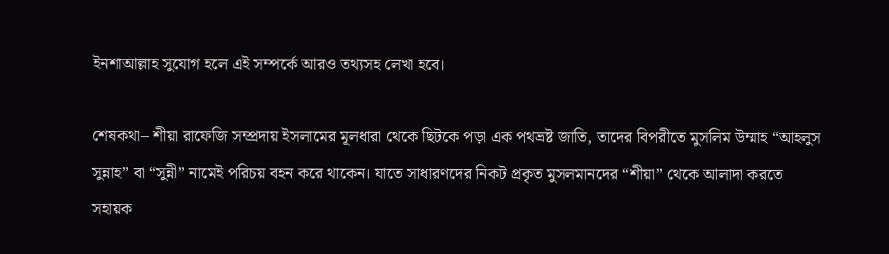ইনশাআল্লাহ সুযোগ হলে এই সম্পর্কে আরও তথ্যসহ লেখা হবে।

শেষকথা– শীয়া রাফেজি সম্প্রদায় ইসলামের মূলধারা থেকে ছিটকে পড়া এক পথভ্রষ্ট জাতি, তাদের বিপরীতে মুসলিম উম্মাহ “আহলুস সুন্নাহ” বা “সুন্নী” নামেই পরিচয় বহন করে থাকেন। যাতে সাধারণদের নিকট প্রকৃত মুসলমানদের “শীয়া” থেকে আলাদা করতে সহায়ক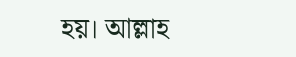হয়। আল্লাহ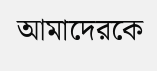আমাদেরকে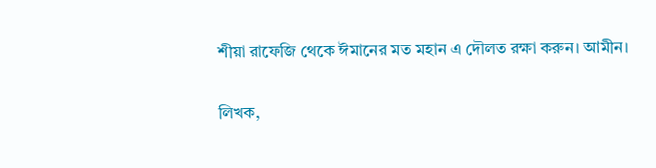শীয়া রাফেজি থেকে ঈমানের মত মহান এ দৌলত রক্ষা করুন। আমীন।

লিখক,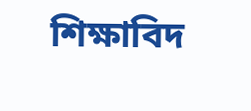শিক্ষাবিদ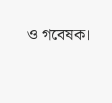ও গবেষক।